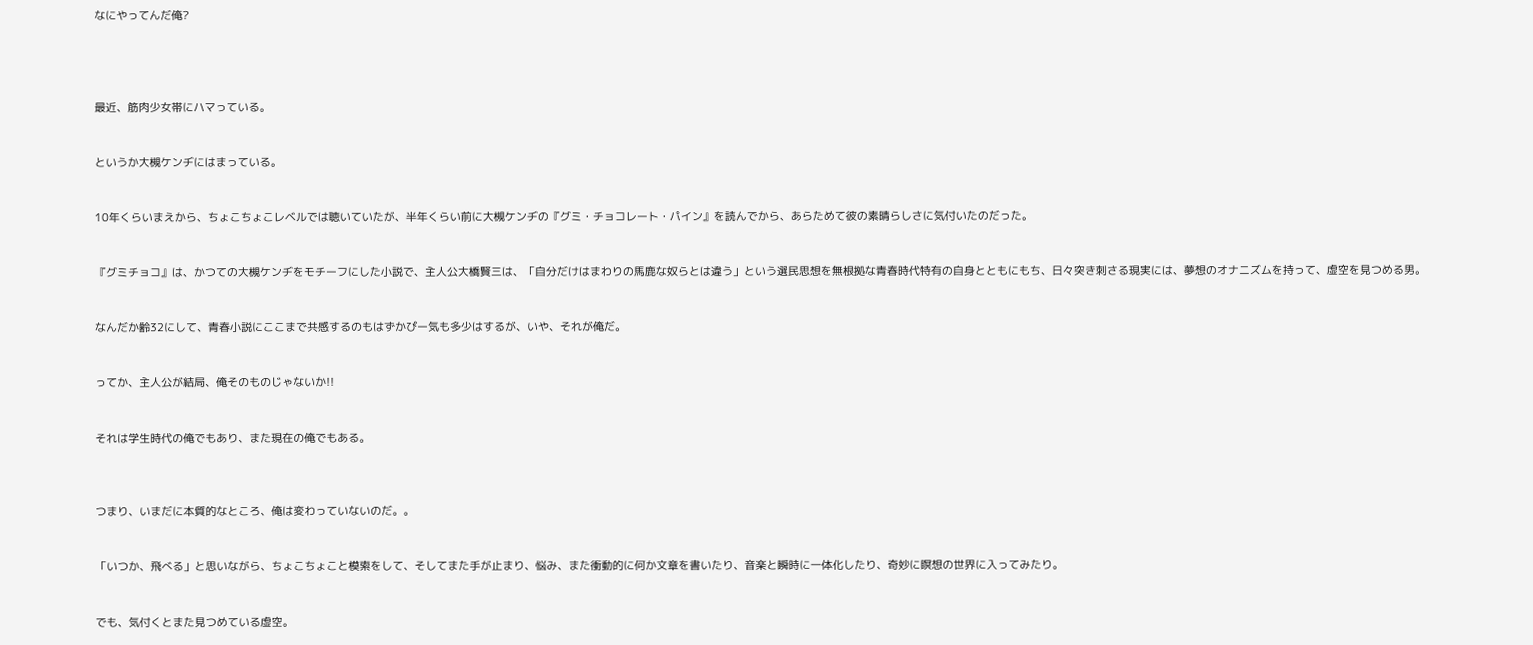なにやってんだ俺?




最近、筋肉少女帯にハマっている。


というか大槻ケンヂにはまっている。


10年くらいまえから、ちょこちょこレベルでは聴いていたが、半年くらい前に大槻ケンヂの『グミ・チョコレート・パイン』を読んでから、あらためて彼の素晴らしさに気付いたのだった。


『グミチョコ』は、かつての大槻ケンヂをモチーフにした小説で、主人公大橋賢三は、「自分だけはまわりの馬鹿な奴らとは違う」という選民思想を無根拠な青春時代特有の自身とともにもち、日々突き刺さる現実には、夢想のオナニズムを持って、虚空を見つめる男。


なんだか齢32にして、青春小説にここまで共感するのもはずかぴー気も多少はするが、いや、それが俺だ。


ってか、主人公が結局、俺そのものじゃないか!!


それは学生時代の俺でもあり、また現在の俺でもある。



つまり、いまだに本質的なところ、俺は変わっていないのだ。。


「いつか、飛べる」と思いながら、ちょこちょこと模索をして、そしてまた手が止まり、悩み、また衝動的に何か文章を書いたり、音楽と瞬時に一体化したり、奇妙に瞑想の世界に入ってみたり。


でも、気付くとまた見つめている虚空。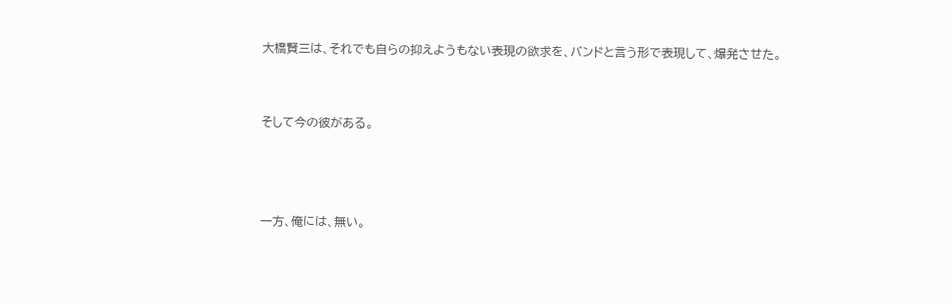大橋賢三は、それでも自らの抑えようもない表現の欲求を、バンドと言う形で表現して、爆発させた。


そして今の彼がある。



一方、俺には、無い。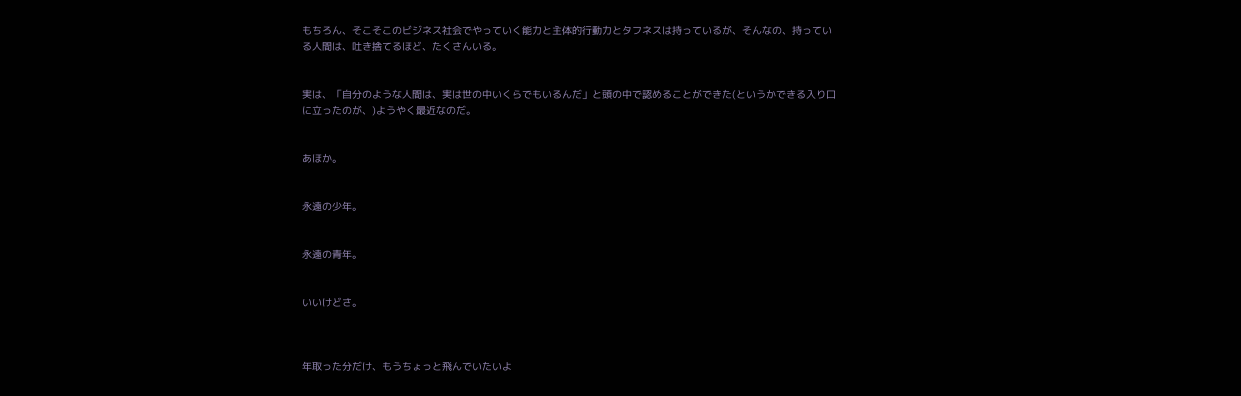もちろん、そこそこのビジネス社会でやっていく能力と主体的行動力とタフネスは持っているが、そんなの、持っている人間は、吐き捨てるほど、たくさんいる。


実は、「自分のような人間は、実は世の中いくらでもいるんだ」と頭の中で認めることができた(というかできる入り口に立ったのが、)ようやく最近なのだ。


あほか。


永遠の少年。


永遠の青年。


いいけどさ。



年取った分だけ、もうちょっと飛んでいたいよ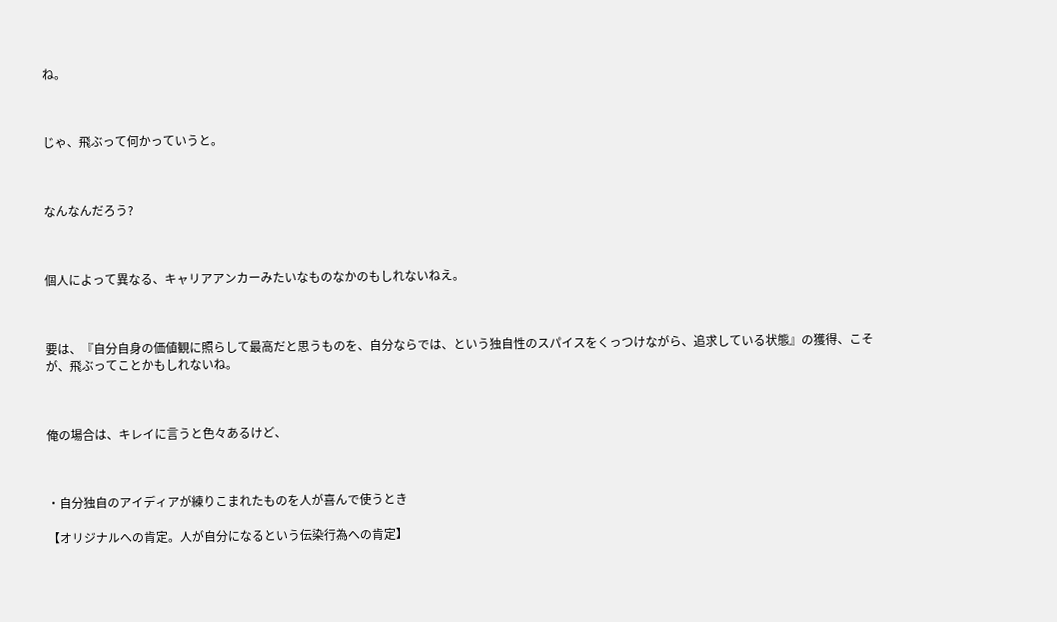ね。



じゃ、飛ぶって何かっていうと。



なんなんだろう?



個人によって異なる、キャリアアンカーみたいなものなかのもしれないねえ。



要は、『自分自身の価値観に照らして最高だと思うものを、自分ならでは、という独自性のスパイスをくっつけながら、追求している状態』の獲得、こそが、飛ぶってことかもしれないね。



俺の場合は、キレイに言うと色々あるけど、



・自分独自のアイディアが練りこまれたものを人が喜んで使うとき

【オリジナルへの肯定。人が自分になるという伝染行為への肯定】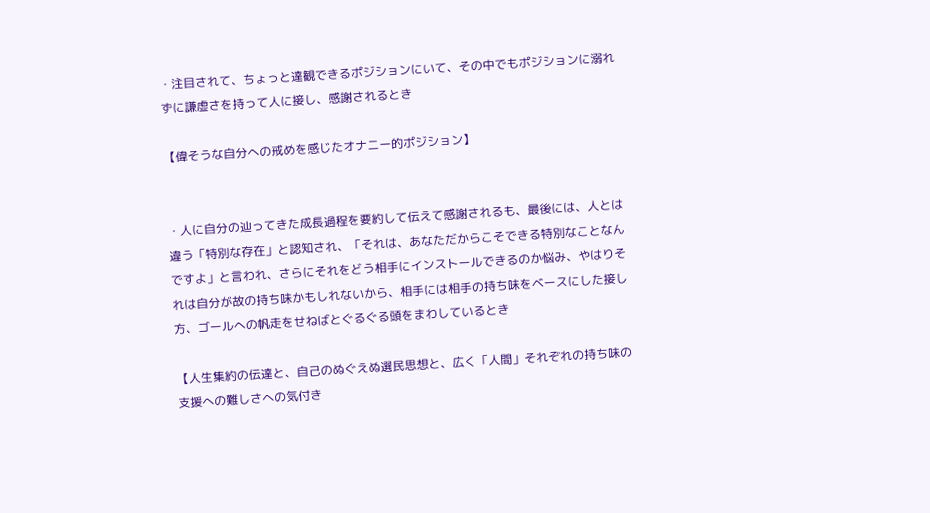・注目されて、ちょっと達観できるポジションにいて、その中でもポジションに溺れずに謙虚さを持って人に接し、感謝されるとき

【偉そうな自分への戒めを感じたオナニー的ポジション】


・人に自分の辿ってきた成長過程を要約して伝えて感謝されるも、最後には、人とは違う「特別な存在」と認知され、「それは、あなただからこそできる特別なことなんですよ」と言われ、さらにそれをどう相手にインストールできるのか悩み、やはりそれは自分が故の持ち味かもしれないから、相手には相手の持ち味をベースにした接し方、ゴールへの帆走をせねばとぐるぐる頭をまわしているとき

【人生集約の伝達と、自己のぬぐえぬ選民思想と、広く「人間」それぞれの持ち味の支援への難しさへの気付き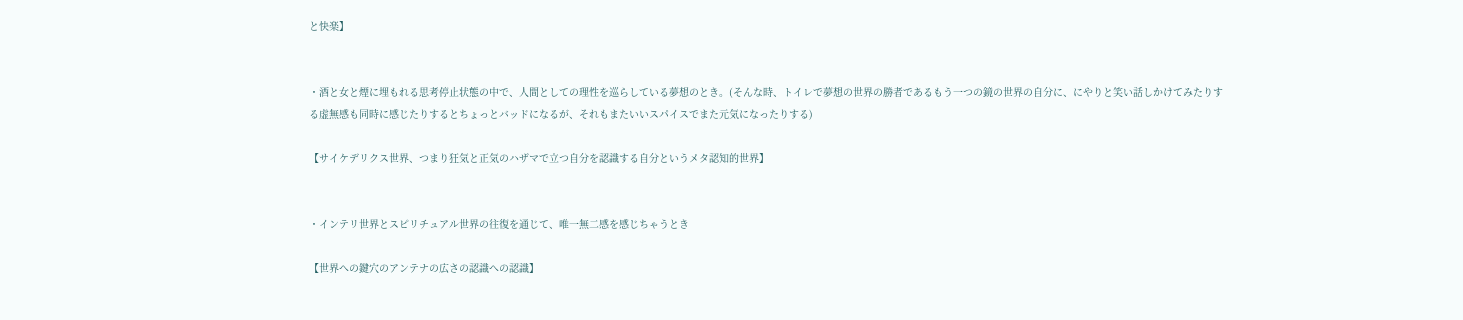と快楽】


・酒と女と煙に埋もれる思考停止状態の中で、人間としての理性を巡らしている夢想のとき。(そんな時、トイレで夢想の世界の勝者であるもう一つの鏡の世界の自分に、にやりと笑い話しかけてみたりする虚無感も同時に感じたりするとちょっとバッドになるが、それもまたいいスパイスでまた元気になったりする)

【サイケデリクス世界、つまり狂気と正気のハザマで立つ自分を認識する自分というメタ認知的世界】


・インテリ世界とスピリチュアル世界の往復を通じて、唯一無二感を感じちゃうとき

【世界への鍵穴のアンテナの広さの認識への認識】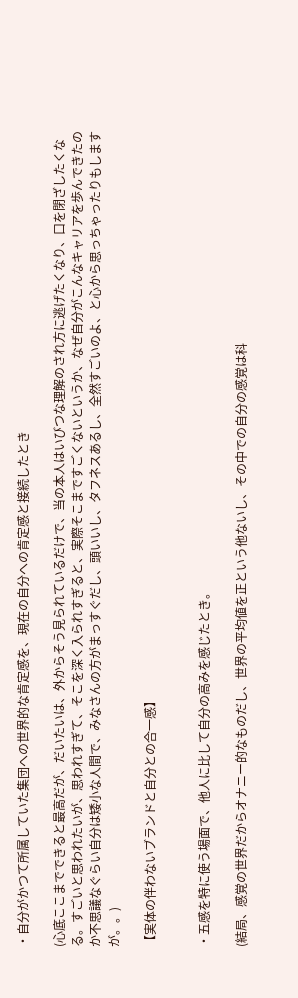・自分がかつて所属していた集団への世界的な肯定感を、現在の自分への肯定感と接続したとき

(心底ここまでできると最高だが、だいたいは、外からそう見られているだけで、当の本人はいびつな理解のされ方に逃げたくなり、口を閉ざしたくなる。すごいと思われたいが、思われすぎて、そこを深く入られすぎると、実際そこまですごくないというか、なぜ自分がこんなキャリアを歩んできたのか不思議なぐらい自分は矮小な人間で、みなさんの方がまっすぐだし、頭いいし、タフネスあるし、全然すごいのよ、と心から思っちゃったりもしますが。。)

【実体の伴わないブランドと自分との合一感】


・五感を特に使う場面で、他人に比して自分の高みを感じたとき。

(結局、感覚の世界だからオナニー的なものだし、世界の平均値を正という他ないし、その中での自分の感覚は科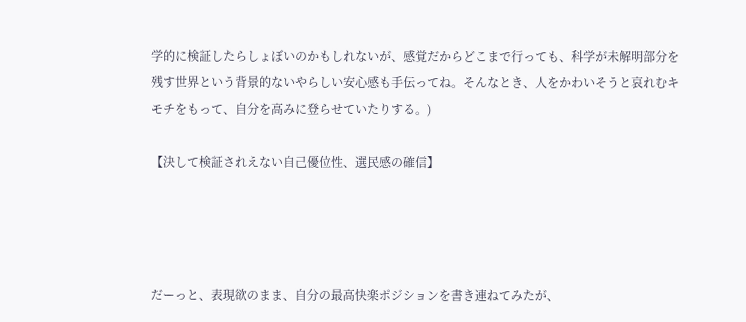学的に検証したらしょぼいのかもしれないが、感覚だからどこまで行っても、科学が未解明部分を残す世界という背景的ないやらしい安心感も手伝ってね。そんなとき、人をかわいそうと哀れむキモチをもって、自分を高みに登らせていたりする。)

【決して検証されえない自己優位性、選民感の確信】




だーっと、表現欲のまま、自分の最高快楽ポジションを書き連ねてみたが、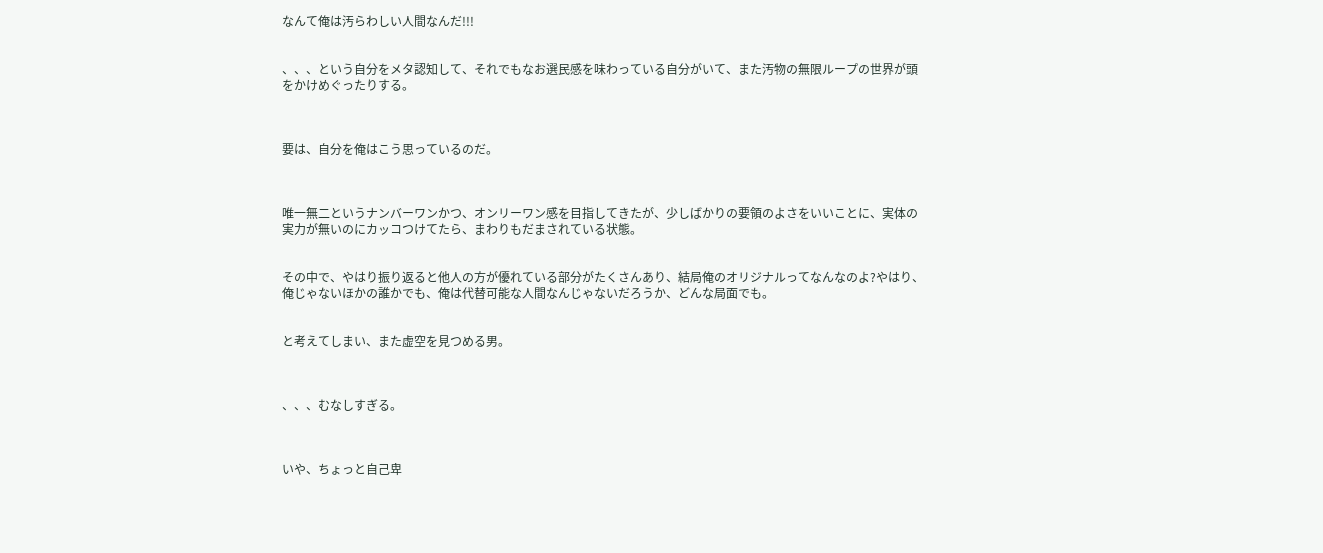なんて俺は汚らわしい人間なんだ!!!


、、、という自分をメタ認知して、それでもなお選民感を味わっている自分がいて、また汚物の無限ループの世界が頭をかけめぐったりする。



要は、自分を俺はこう思っているのだ。



唯一無二というナンバーワンかつ、オンリーワン感を目指してきたが、少しばかりの要領のよさをいいことに、実体の実力が無いのにカッコつけてたら、まわりもだまされている状態。


その中で、やはり振り返ると他人の方が優れている部分がたくさんあり、結局俺のオリジナルってなんなのよ?やはり、俺じゃないほかの誰かでも、俺は代替可能な人間なんじゃないだろうか、どんな局面でも。


と考えてしまい、また虚空を見つめる男。



、、、むなしすぎる。



いや、ちょっと自己卑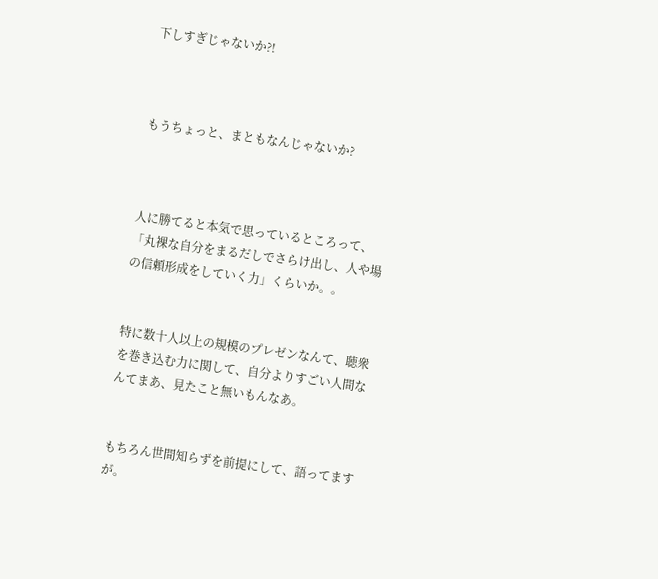下しすぎじゃないか?!



もうちょっと、まともなんじゃないか?



人に勝てると本気で思っているところって、「丸裸な自分をまるだしでさらけ出し、人や場の信頼形成をしていく力」くらいか。。


特に数十人以上の規模のプレゼンなんて、聴衆を巻き込む力に関して、自分よりすごい人間なんてまあ、見たこと無いもんなあ。


もちろん世間知らずを前提にして、語ってますが。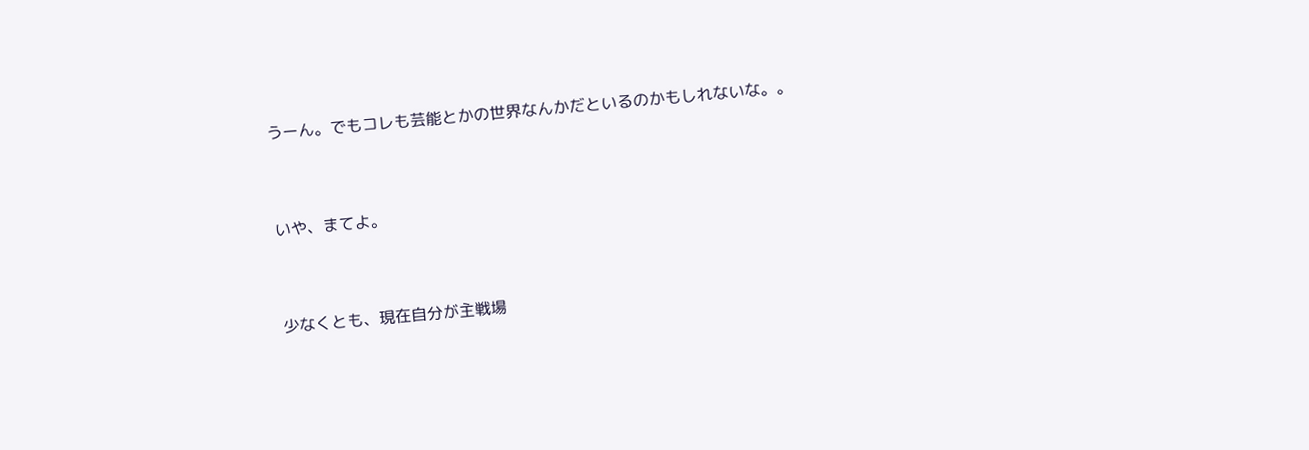うーん。でもコレも芸能とかの世界なんかだといるのかもしれないな。。


いや、まてよ。


少なくとも、現在自分が主戦場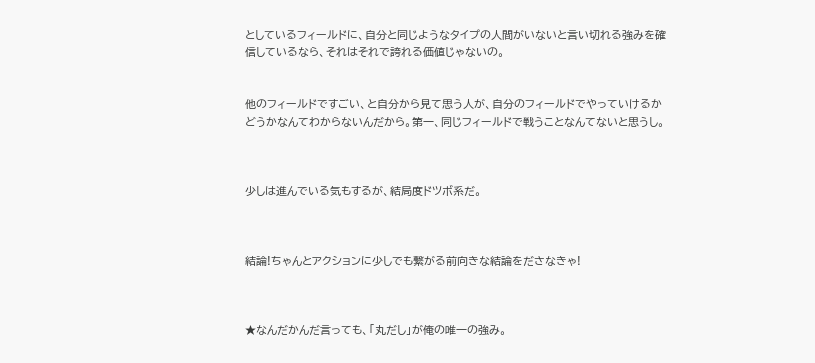としているフィールドに、自分と同じようなタイプの人間がいないと言い切れる強みを確信しているなら、それはそれで誇れる価値じゃないの。


他のフィールドですごい、と自分から見て思う人が、自分のフィールドでやっていけるかどうかなんてわからないんだから。第一、同じフィールドで戦うことなんてないと思うし。



少しは進んでいる気もするが、結局度ドツボ系だ。



結論!ちゃんとアクションに少しでも繋がる前向きな結論をださなきゃ!



★なんだかんだ言っても、「丸だし」が俺の唯一の強み。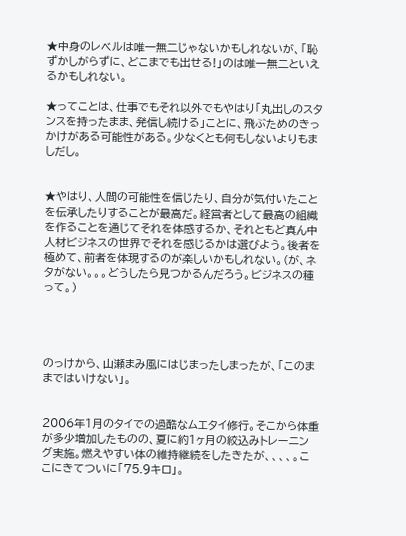★中身のレベルは唯一無二じゃないかもしれないが、「恥ずかしがらずに、どこまでも出せる!」のは唯一無二といえるかもしれない。

★ってことは、仕事でもそれ以外でもやはり「丸出しのスタンスを持ったまま、発信し続ける」ことに、飛ぶためのきっかけがある可能性がある。少なくとも何もしないよりもましだし。


★やはり、人間の可能性を信じたり、自分が気付いたことを伝承したりすることが最高だ。経営者として最高の組織を作ることを通じてそれを体感するか、それともど真ん中人材ビジネスの世界でそれを感じるかは選びよう。後者を極めて、前者を体現するのが楽しいかもしれない。(が、ネタがない。。。どうしたら見つかるんだろう。ビジネスの種って。)




のっけから、山瀬まみ風にはじまったしまったが、「このままではいけない」。


2006年1月のタイでの過酷なムエタイ修行。そこから体重が多少増加したものの、夏に約1ヶ月の絞込みトレーニング実施。燃えやすい体の維持継続をしたきたが、、、、。ここにきてついに「75.9キロ」。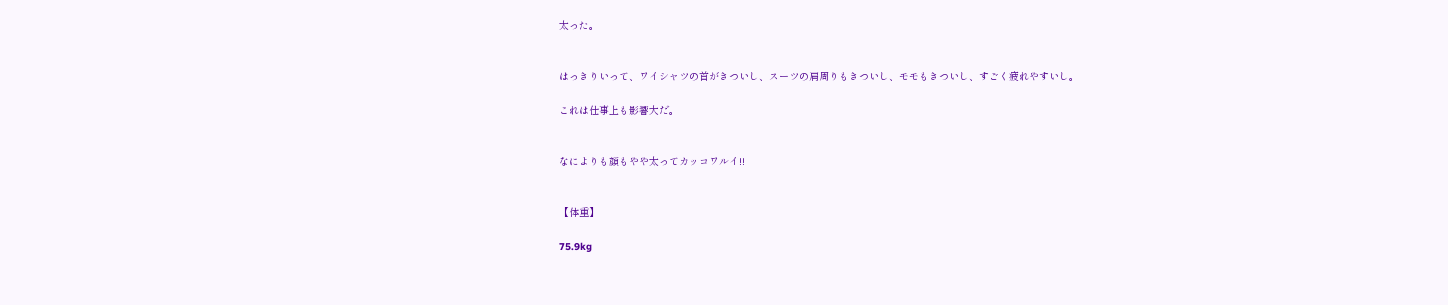太った。


はっきりいって、ワイシャツの首がきついし、スーツの肩周りもきついし、モモもきついし、すごく疲れやすいし。

これは仕事上も影響大だ。


なによりも顔もやや太ってカッコワルイ!!


【体重】

75.9kg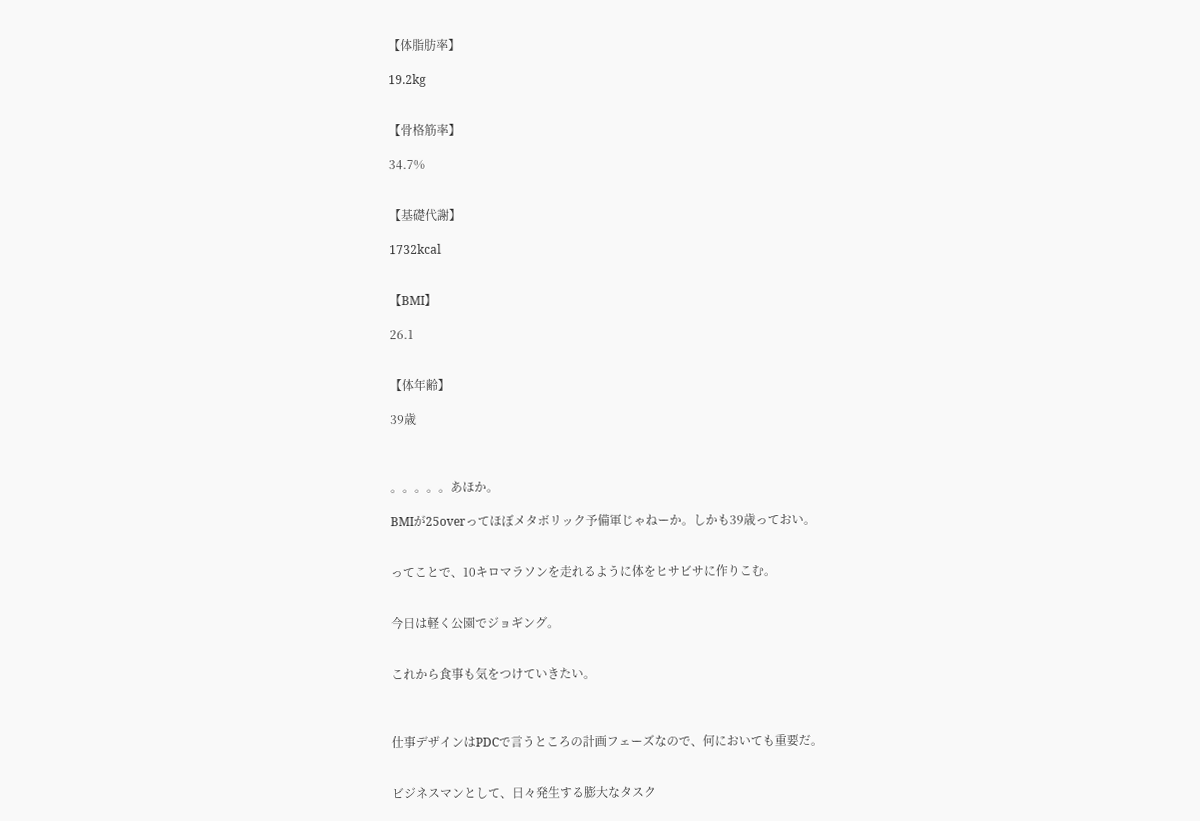【体脂肪率】

19.2kg


【骨格筋率】

34.7%


【基礎代謝】

1732kcal


【BMI】

26.1


【体年齢】

39歳



。。。。。あほか。

BMIが25overってほぼメタボリック予備軍じゃねーか。しかも39歳っておい。


ってことで、10キロマラソンを走れるように体をヒサビサに作りこむ。


今日は軽く公園でジョギング。


これから食事も気をつけていきたい。



仕事デザインはPDCで言うところの計画フェーズなので、何においても重要だ。


ビジネスマンとして、日々発生する膨大なタスク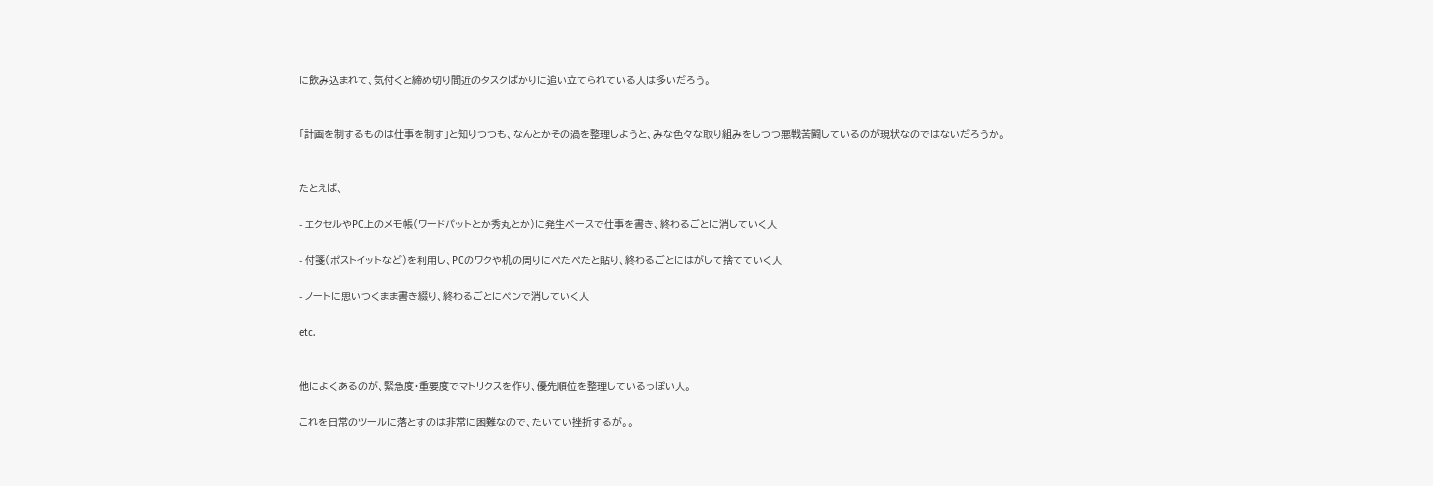に飲み込まれて、気付くと締め切り間近のタスクばかりに追い立てられている人は多いだろう。


「計画を制するものは仕事を制す」と知りつつも、なんとかその渦を整理しようと、みな色々な取り組みをしつつ悪戦苦闘しているのが現状なのではないだろうか。


たとえば、

- エクセルやPC上のメモ帳(ワードパットとか秀丸とか)に発生ベースで仕事を書き、終わるごとに消していく人

- 付箋(ポストイットなど)を利用し、PCのワクや机の周りにぺたぺたと貼り、終わるごとにはがして捨てていく人

- ノートに思いつくまま書き綴り、終わるごとにペンで消していく人

etc.


他によくあるのが、緊急度・重要度でマトリクスを作り、優先順位を整理しているっぽい人。

これを日常のツールに落とすのは非常に困難なので、たいてい挫折するが。。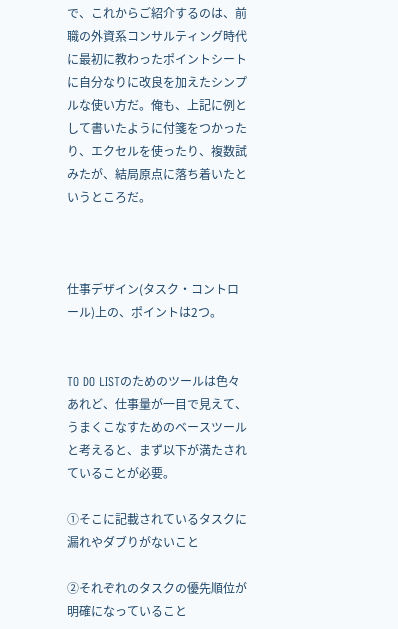で、これからご紹介するのは、前職の外資系コンサルティング時代に最初に教わったポイントシートに自分なりに改良を加えたシンプルな使い方だ。俺も、上記に例として書いたように付箋をつかったり、エクセルを使ったり、複数試みたが、結局原点に落ち着いたというところだ。



仕事デザイン(タスク・コントロール)上の、ポイントは2つ。


TO DO LISTのためのツールは色々あれど、仕事量が一目で見えて、うまくこなすためのベースツールと考えると、まず以下が満たされていることが必要。

①そこに記載されているタスクに漏れやダブりがないこと

②それぞれのタスクの優先順位が明確になっていること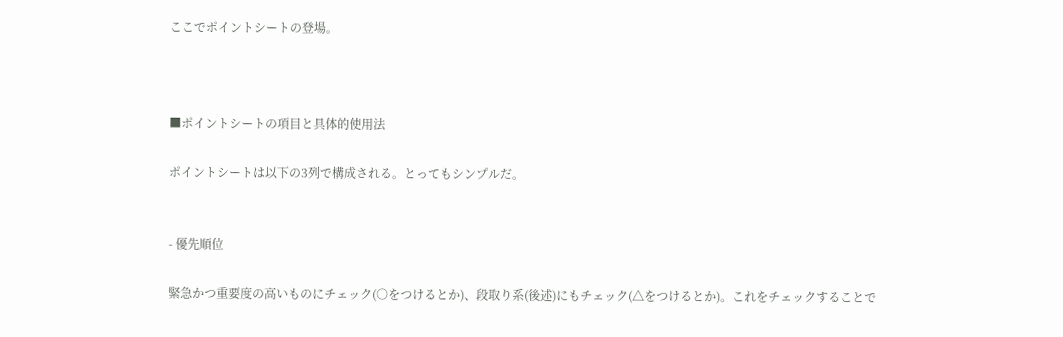ここでポイントシートの登場。



■ポイントシートの項目と具体的使用法

ポイントシートは以下の3列で構成される。とってもシンプルだ。


- 優先順位

緊急かつ重要度の高いものにチェック(○をつけるとか)、段取り系(後述)にもチェック(△をつけるとか)。これをチェックすることで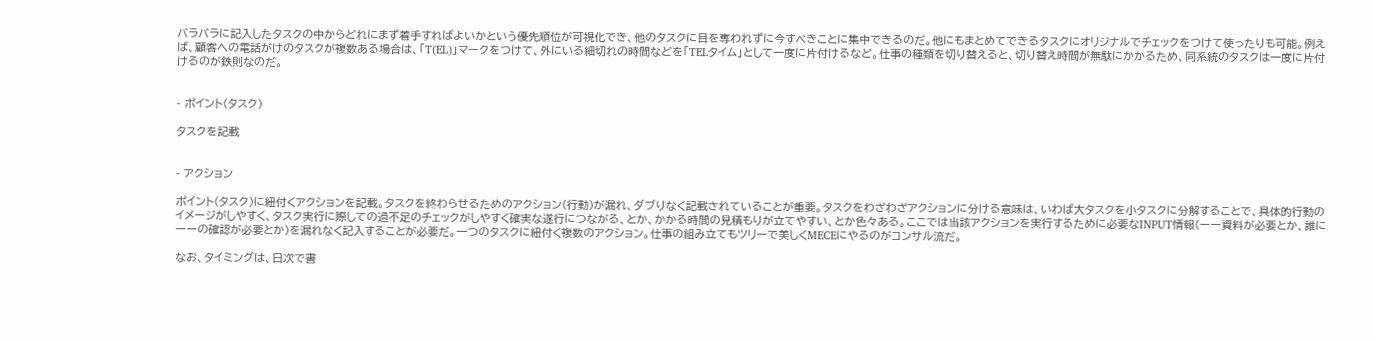バラバラに記入したタスクの中からどれにまず着手すればよいかという優先順位が可視化でき、他のタスクに目を奪われずに今すべきことに集中できるのだ。他にもまとめてできるタスクにオリジナルでチェックをつけて使ったりも可能。例えば、顧客への電話がけのタスクが複数ある場合は、「T(EL)」マークをつけて、外にいる細切れの時間などを「TELタイム」として一度に片付けるなど。仕事の種類を切り替えると、切り替え時間が無駄にかかるため、同系統のタスクは一度に片付けるのが鉄則なのだ。


- ポイント(タスク)

タスクを記載


- アクション

ポイント(タスク)に紐付くアクションを記載。タスクを終わらせるためのアクション(行動)が漏れ、ダブりなく記載されていることが重要。タスクをわざわざアクションに分ける意味は、いわば大タスクを小タスクに分解することで、具体的行動のイメージがしやすく、タスク実行に際しての過不足のチェックがしやすく確実な遂行につながる、とか、かかる時間の見積もりが立てやすい、とか色々ある。ここでは当該アクションを実行するために必要なINPUT情報(ーー資料が必要とか、誰にーーの確認が必要とか)を漏れなく記入することが必要だ。一つのタスクに紐付く複数のアクション。仕事の組み立てもツリーで美しくMECEにやるのがコンサル流だ。

なお、タイミングは、日次で書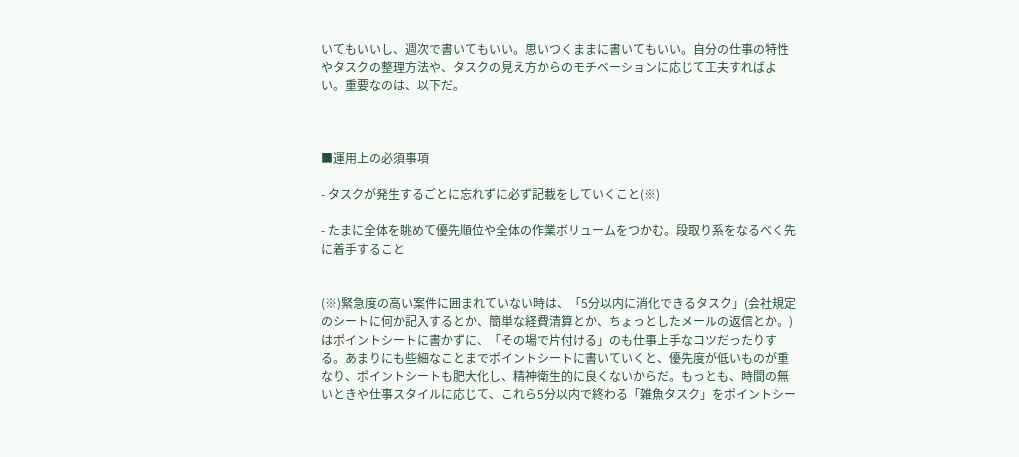いてもいいし、週次で書いてもいい。思いつくままに書いてもいい。自分の仕事の特性やタスクの整理方法や、タスクの見え方からのモチベーションに応じて工夫すればよい。重要なのは、以下だ。



■運用上の必須事項

- タスクが発生するごとに忘れずに必ず記載をしていくこと(※)

- たまに全体を眺めて優先順位や全体の作業ボリュームをつかむ。段取り系をなるべく先に着手すること


(※)緊急度の高い案件に囲まれていない時は、「5分以内に消化できるタスク」(会社規定のシートに何か記入するとか、簡単な経費清算とか、ちょっとしたメールの返信とか。)はポイントシートに書かずに、「その場で片付ける」のも仕事上手なコツだったりする。あまりにも些細なことまでポイントシートに書いていくと、優先度が低いものが重なり、ポイントシートも肥大化し、精神衛生的に良くないからだ。もっとも、時間の無いときや仕事スタイルに応じて、これら5分以内で終わる「雑魚タスク」をポイントシー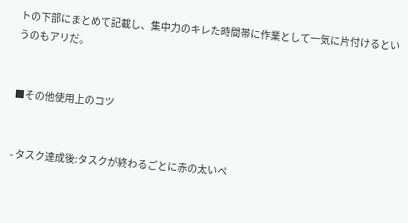トの下部にまとめて記載し、集中力のキレた時間帯に作業として一気に片付けるというのもアリだ。


■その他使用上のコツ


- タスク達成後:タスクが終わるごとに赤の太いペ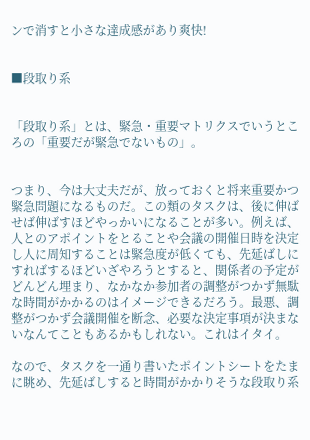ンで消すと小さな達成感があり爽快!


■段取り系


「段取り系」とは、緊急・重要マトリクスでいうところの「重要だが緊急でないもの」。


つまり、今は大丈夫だが、放っておくと将来重要かつ緊急問題になるものだ。この類のタスクは、後に伸ばせば伸ばすほどやっかいになることが多い。例えば、人とのアポイントをとることや会議の開催日時を決定し人に周知することは緊急度が低くても、先延ばしにすればするほどいざやろうとすると、関係者の予定がどんどん埋まり、なかなか参加者の調整がつかず無駄な時間がかかるのはイメージできるだろう。最悪、調整がつかず会議開催を断念、必要な決定事項が決まないなんてこともあるかもしれない。これはイタイ。

なので、タスクを一通り書いたポイントシートをたまに眺め、先延ばしすると時間がかかりそうな段取り系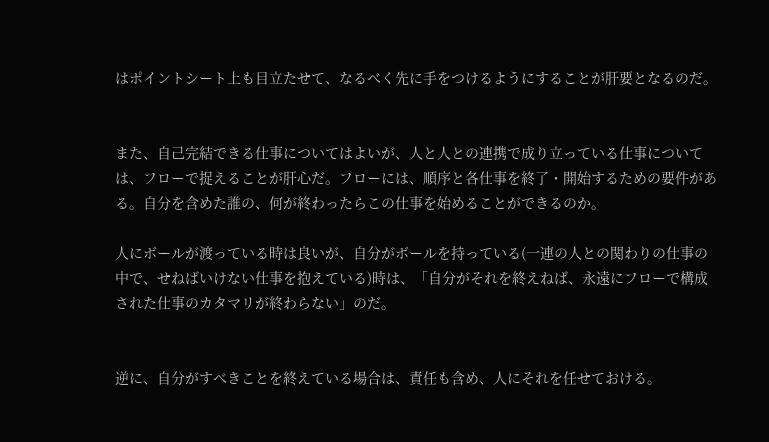はポイントシート上も目立たせて、なるべく先に手をつけるようにすることが肝要となるのだ。


また、自己完結できる仕事についてはよいが、人と人との連携で成り立っている仕事については、フローで捉えることが肝心だ。フローには、順序と各仕事を終了・開始するための要件がある。自分を含めた誰の、何が終わったらこの仕事を始めることができるのか。

人にボールが渡っている時は良いが、自分がボールを持っている(一連の人との関わりの仕事の中で、せねばいけない仕事を抱えている)時は、「自分がそれを終えねば、永遠にフローで構成された仕事のカタマリが終わらない」のだ。


逆に、自分がすべきことを終えている場合は、責任も含め、人にそれを任せておける。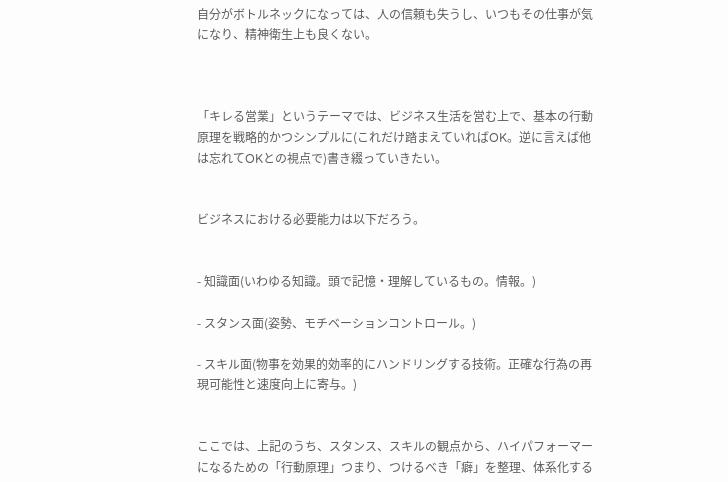自分がボトルネックになっては、人の信頼も失うし、いつもその仕事が気になり、精神衛生上も良くない。



「キレる営業」というテーマでは、ビジネス生活を営む上で、基本の行動原理を戦略的かつシンプルに(これだけ踏まえていればOK。逆に言えば他は忘れてOKとの視点で)書き綴っていきたい。


ビジネスにおける必要能力は以下だろう。


- 知識面(いわゆる知識。頭で記憶・理解しているもの。情報。)

- スタンス面(姿勢、モチベーションコントロール。)

- スキル面(物事を効果的効率的にハンドリングする技術。正確な行為の再現可能性と速度向上に寄与。)


ここでは、上記のうち、スタンス、スキルの観点から、ハイパフォーマーになるための「行動原理」つまり、つけるべき「癖」を整理、体系化する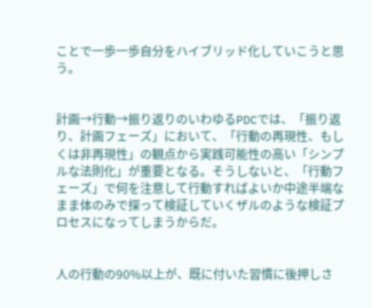ことで一歩一歩自分をハイブリッド化していこうと思う。


計画→行動→振り返りのいわゆるPDCでは、「振り返り、計画フェーズ」において、「行動の再現性、もしくは非再現性」の観点から実践可能性の高い「シンプルな法則化」が重要となる。そうしないと、「行動フェーズ」で何を注意して行動すればよいか中途半端なまま体のみで探って検証していくザルのような検証プロセスになってしまうからだ。


人の行動の90%以上が、既に付いた習慣に後押しさ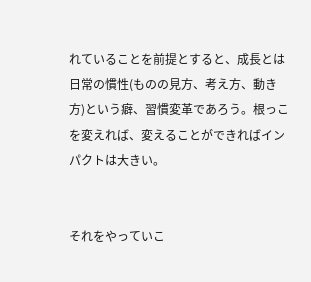れていることを前提とすると、成長とは日常の慣性(ものの見方、考え方、動き方)という癖、習慣変革であろう。根っこを変えれば、変えることができればインパクトは大きい。


それをやっていこ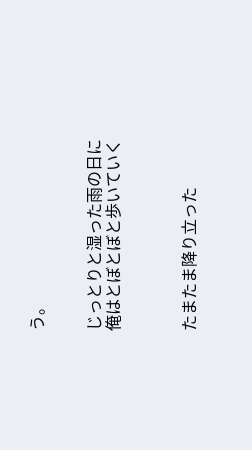う。


じっとりと湿った雨の日に 俺はとぼとぼと歩いていく



たまたま降り立った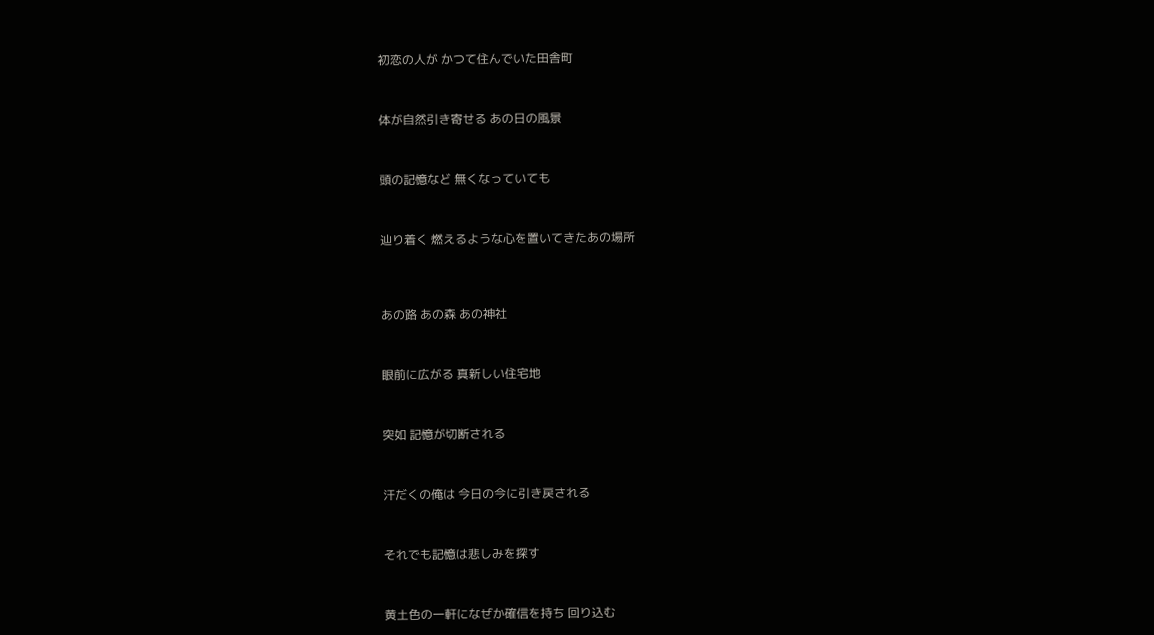初恋の人が かつて住んでいた田舎町



体が自然引き寄せる あの日の風景



頭の記憶など 無くなっていても



辿り着く 燃えるような心を置いてきたあの場所




あの路 あの森 あの神社



眼前に広がる 真新しい住宅地



突如 記憶が切断される



汗だくの俺は 今日の今に引き戻される



それでも記憶は悲しみを探す



黄土色の一軒になぜか確信を持ち 回り込む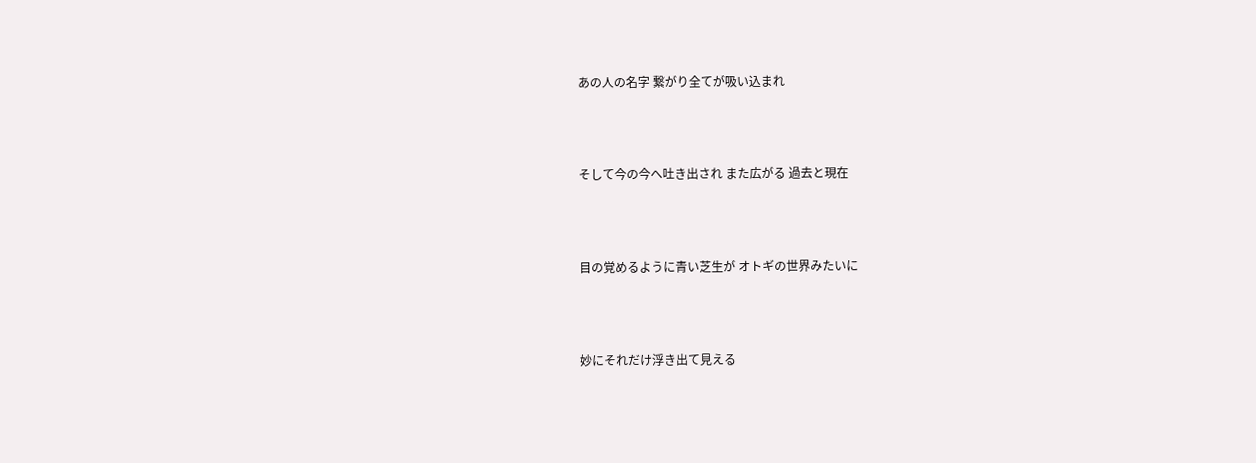あの人の名字 繋がり全てが吸い込まれ



そして今の今へ吐き出され また広がる 過去と現在



目の覚めるように青い芝生が オトギの世界みたいに



妙にそれだけ浮き出て見える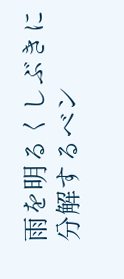雨を明るくしぶきに分解するベン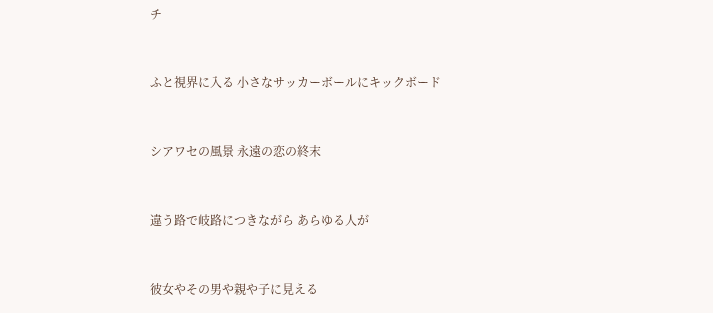チ



ふと視界に入る 小さなサッカーボールにキックボード



シアワセの風景 永遠の恋の終末



違う路で岐路につきながら あらゆる人が



彼女やその男や親や子に見える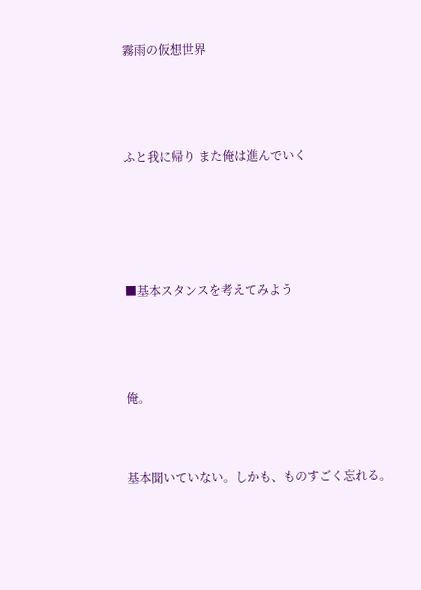霧雨の仮想世界



ふと我に帰り また俺は進んでいく




■基本スタンスを考えてみよう



俺。


基本聞いていない。しかも、ものすごく忘れる。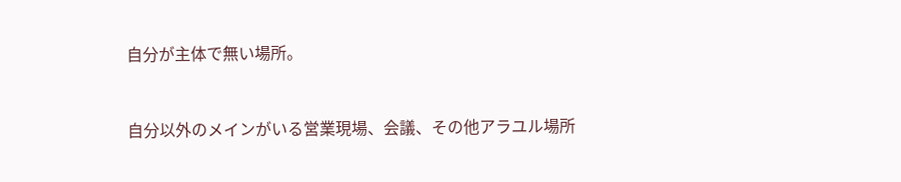自分が主体で無い場所。


自分以外のメインがいる営業現場、会議、その他アラユル場所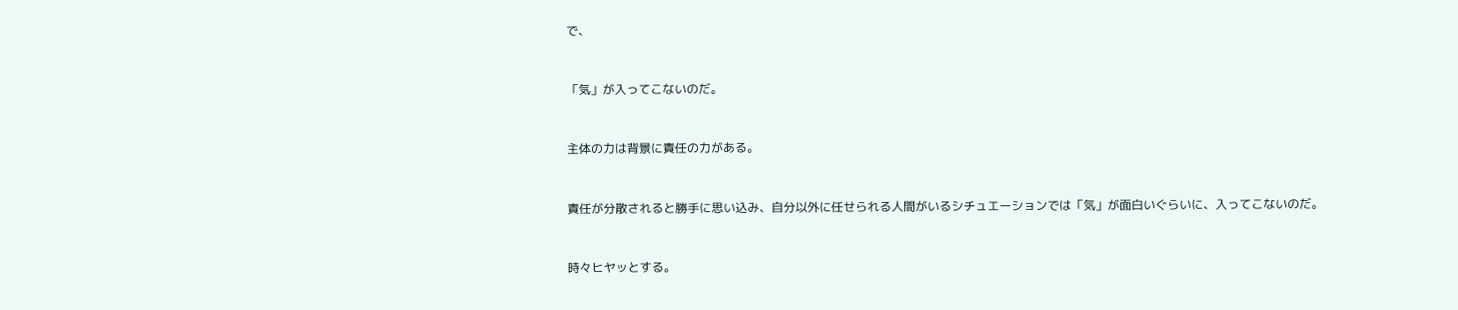で、


「気」が入ってこないのだ。


主体の力は背景に責任の力がある。


責任が分散されると勝手に思い込み、自分以外に任せられる人間がいるシチュエーションでは「気」が面白いぐらいに、入ってこないのだ。


時々ヒヤッとする。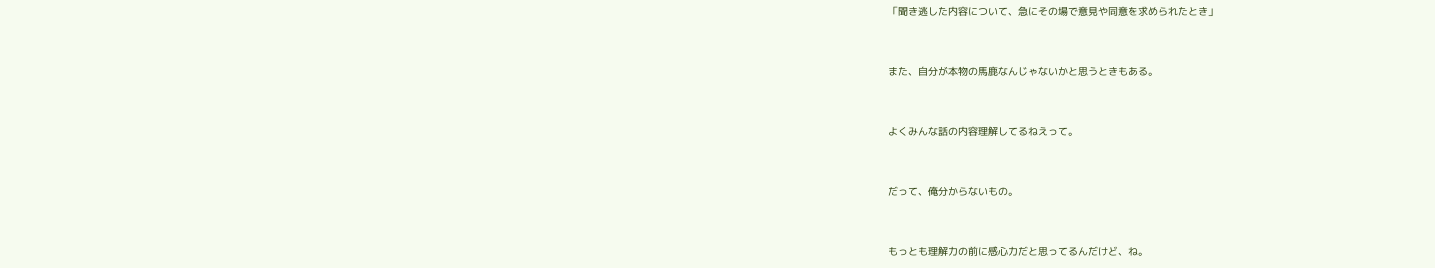「聞き逃した内容について、急にその場で意見や同意を求められたとき」


また、自分が本物の馬鹿なんじゃないかと思うときもある。


よくみんな話の内容理解してるねえって。


だって、俺分からないもの。


もっとも理解力の前に感心力だと思ってるんだけど、ね。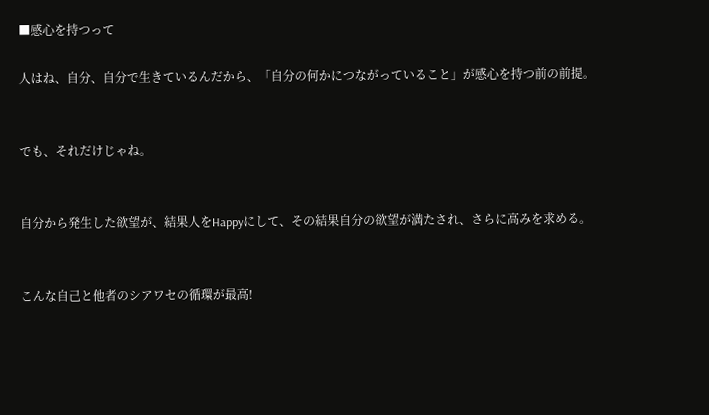■感心を持つって

人はね、自分、自分で生きているんだから、「自分の何かにつながっていること」が感心を持つ前の前提。


でも、それだけじゃね。


自分から発生した欲望が、結果人をHappyにして、その結果自分の欲望が満たされ、さらに高みを求める。


こんな自己と他者のシアワセの循環が最高!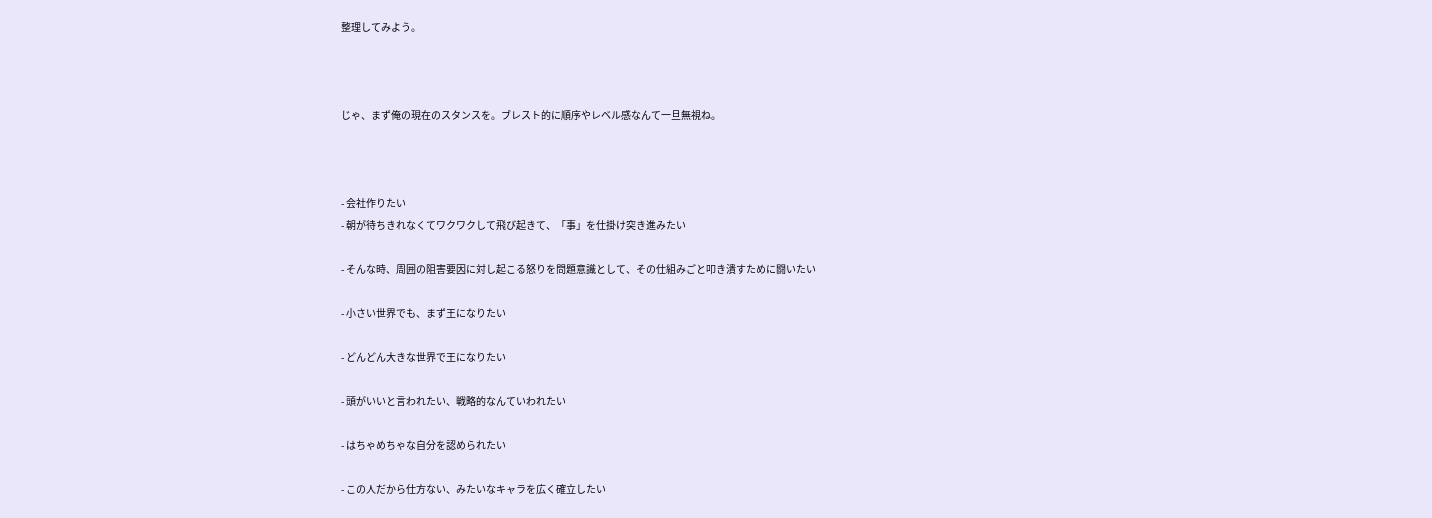整理してみよう。



じゃ、まず俺の現在のスタンスを。ブレスト的に順序やレベル感なんて一旦無視ね。



- 会社作りたい
- 朝が待ちきれなくてワクワクして飛び起きて、「事」を仕掛け突き進みたい

- そんな時、周囲の阻害要因に対し起こる怒りを問題意識として、その仕組みごと叩き潰すために闘いたい

- 小さい世界でも、まず王になりたい

- どんどん大きな世界で王になりたい

- 頭がいいと言われたい、戦略的なんていわれたい

- はちゃめちゃな自分を認められたい

- この人だから仕方ない、みたいなキャラを広く確立したい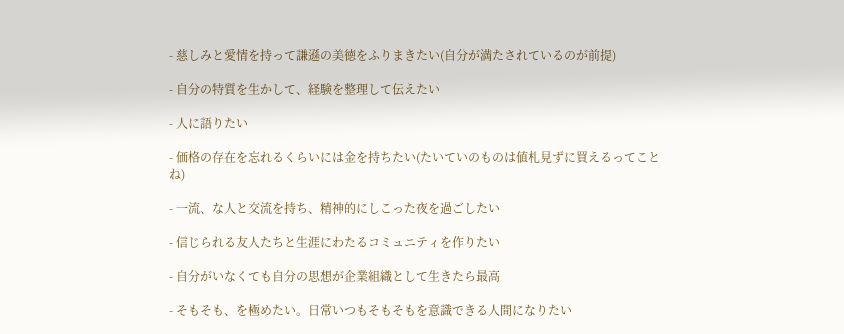- 慈しみと愛情を持って謙遜の美徳をふりまきたい(自分が満たされているのが前提)

- 自分の特質を生かして、経験を整理して伝えたい

- 人に語りたい

- 価格の存在を忘れるくらいには金を持ちたい(たいていのものは値札見ずに買えるってことね)

- 一流、な人と交流を持ち、精神的にしこった夜を過ごしたい

- 信じられる友人たちと生涯にわたるコミュニティを作りたい

- 自分がいなくても自分の思想が企業組織として生きたら最高

- そもそも、を極めたい。日常いつもそもそもを意識できる人間になりたい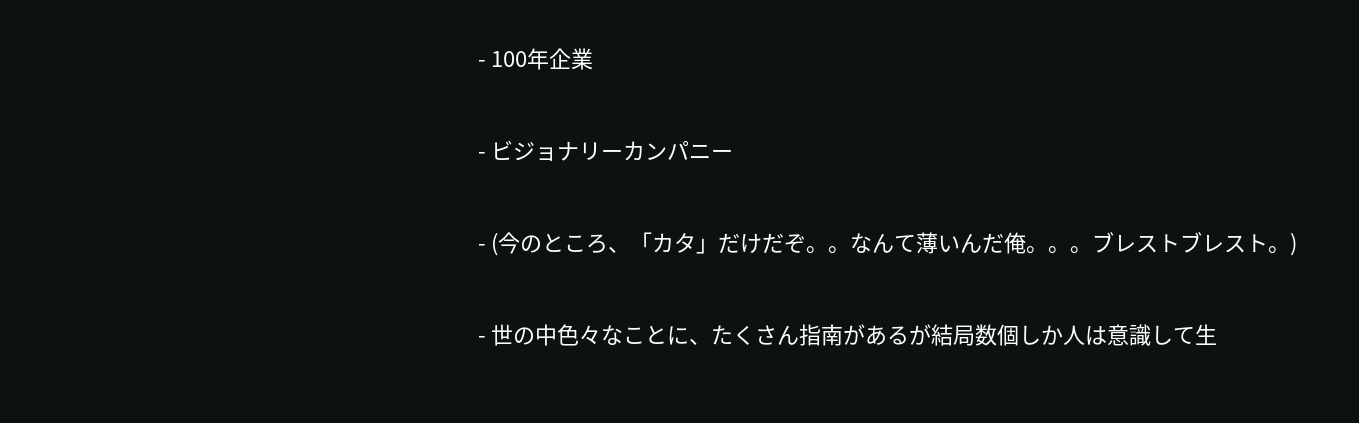- 100年企業

- ビジョナリーカンパニー

- (今のところ、「カタ」だけだぞ。。なんて薄いんだ俺。。。ブレストブレスト。)

- 世の中色々なことに、たくさん指南があるが結局数個しか人は意識して生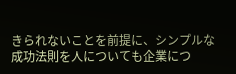きられないことを前提に、シンプルな成功法則を人についても企業につ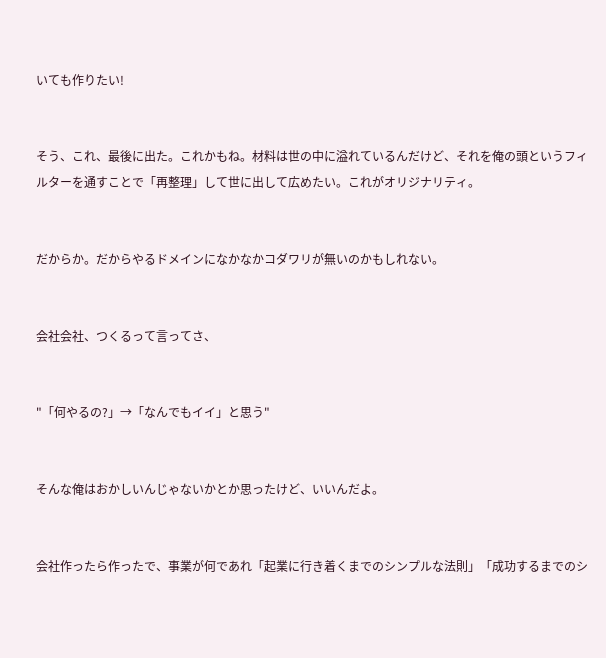いても作りたい!


そう、これ、最後に出た。これかもね。材料は世の中に溢れているんだけど、それを俺の頭というフィルターを通すことで「再整理」して世に出して広めたい。これがオリジナリティ。


だからか。だからやるドメインになかなかコダワリが無いのかもしれない。


会社会社、つくるって言ってさ、


"「何やるの?」→「なんでもイイ」と思う"


そんな俺はおかしいんじゃないかとか思ったけど、いいんだよ。


会社作ったら作ったで、事業が何であれ「起業に行き着くまでのシンプルな法則」「成功するまでのシ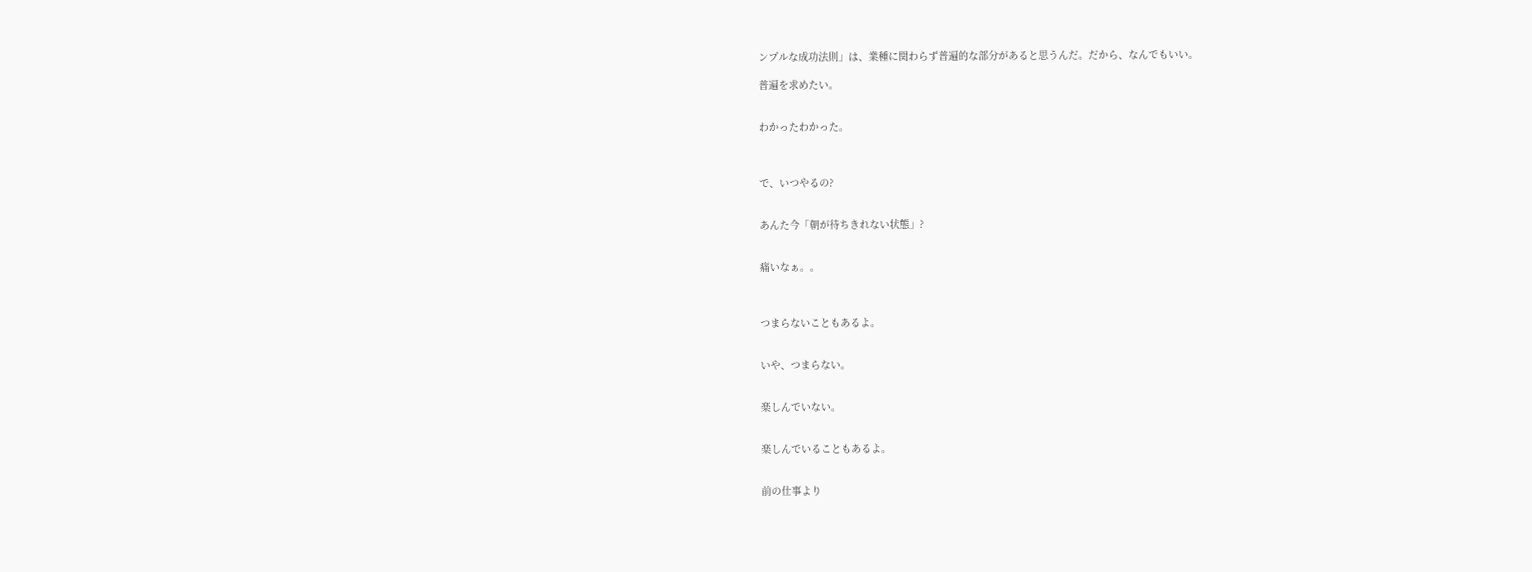ンプルな成功法則」は、業種に関わらず普遍的な部分があると思うんだ。だから、なんでもいい。

普遍を求めたい。


わかったわかった。



で、いつやるの?


あんた今「朝が待ちきれない状態」?


痛いなぁ。。



つまらないこともあるよ。


いや、つまらない。


楽しんでいない。


楽しんでいることもあるよ。


前の仕事より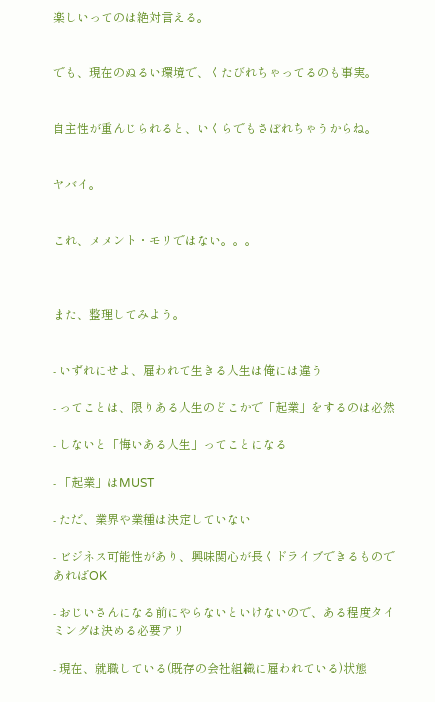楽しいってのは絶対言える。


でも、現在のぬるい環境で、くたびれちゃってるのも事実。


自主性が重んじられると、いくらでもさぼれちゃうからね。


ヤバイ。


これ、メメント・モリではない。。。



また、整理してみよう。


- いずれにせよ、雇われて生きる人生は俺には違う

- ってことは、限りある人生のどこかで「起業」をするのは必然

- しないと「悔いある人生」ってことになる

- 「起業」はMUST

- ただ、業界や業種は決定していない

- ビジネス可能性があり、興味関心が長くドライブできるものであればOK

- おじいさんになる前にやらないといけないので、ある程度タイミングは決める必要アリ

- 現在、就職している(既存の会社組織に雇われている)状態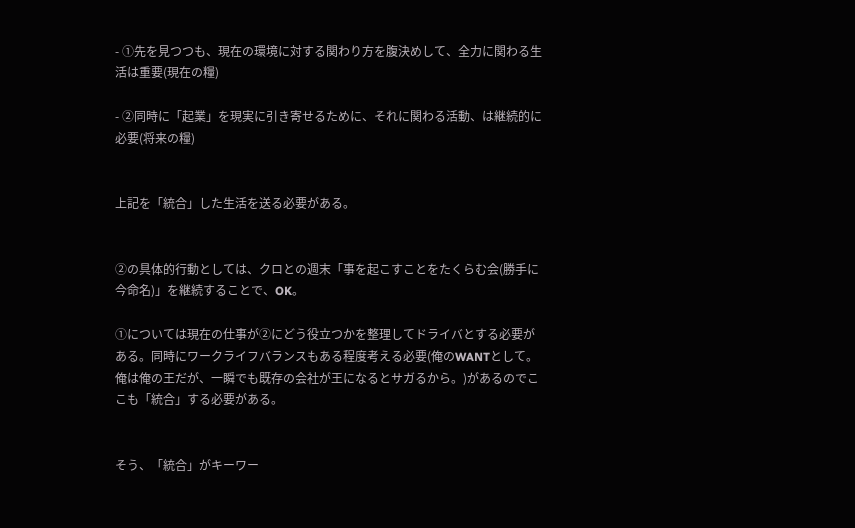- ①先を見つつも、現在の環境に対する関わり方を腹決めして、全力に関わる生活は重要(現在の糧)

- ②同時に「起業」を現実に引き寄せるために、それに関わる活動、は継続的に必要(将来の糧)


上記を「統合」した生活を送る必要がある。


②の具体的行動としては、クロとの週末「事を起こすことをたくらむ会(勝手に今命名)」を継続することで、OK。

①については現在の仕事が②にどう役立つかを整理してドライバとする必要がある。同時にワークライフバランスもある程度考える必要(俺のWANTとして。俺は俺の王だが、一瞬でも既存の会社が王になるとサガるから。)があるのでここも「統合」する必要がある。


そう、「統合」がキーワー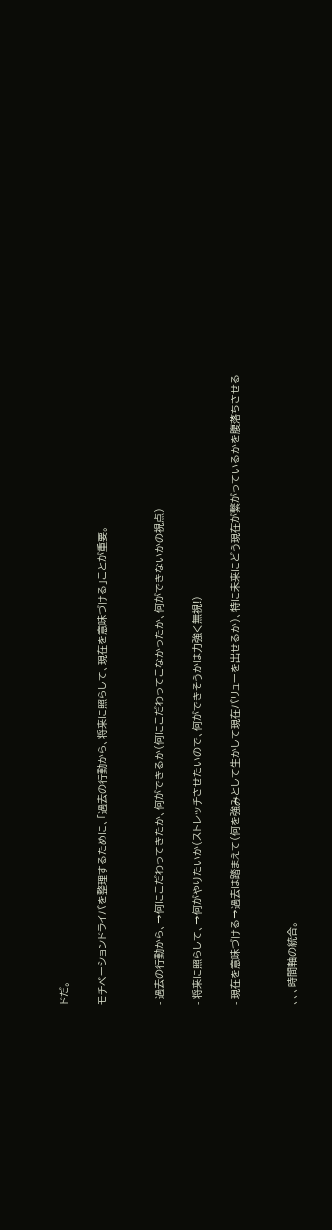ドだ。

モチベーションドライバを整理するために、「過去の行動から、将来に照らして、現在を意味づける」ことが重要。


- 過去の行動から、→何にこだわってきたか、何ができるか(何にこだわってこなかったか、何ができないかの視点)

- 将来に照らして、→何がやりたいか(ストレッチさせたいので、何ができそうかは力強く無視!)

- 現在を意味づける→過去は踏まえて(何を強みとして生かして現在バリューを出せるか)、特に未来にどう現在が繋がっているかを腹落ちさせる


、、、時間軸の統合。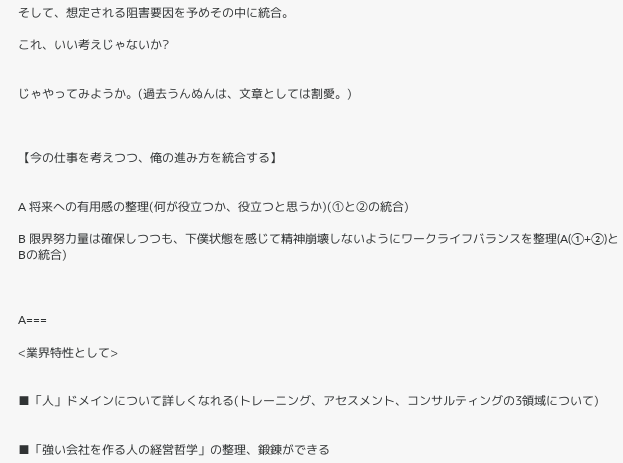そして、想定される阻害要因を予めその中に統合。

これ、いい考えじゃないか?


じゃやってみようか。(過去うんぬんは、文章としては割愛。)



【今の仕事を考えつつ、俺の進み方を統合する】


A 将来への有用感の整理(何が役立つか、役立つと思うか)(①と②の統合)

B 限界努力量は確保しつつも、下僕状態を感じて精神崩壊しないようにワークライフバランスを整理(A(①+②)とBの統合)



A===

<業界特性として>


■「人」ドメインについて詳しくなれる(トレーニング、アセスメント、コンサルティングの3領域について)


■「強い会社を作る人の経営哲学」の整理、鍛錬ができる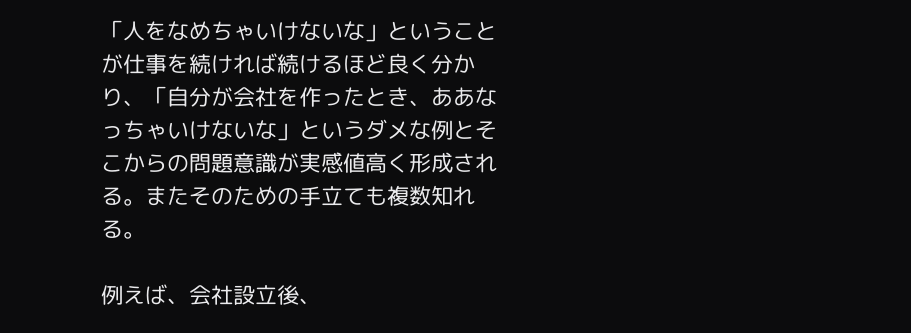「人をなめちゃいけないな」ということが仕事を続ければ続けるほど良く分かり、「自分が会社を作ったとき、ああなっちゃいけないな」というダメな例とそこからの問題意識が実感値高く形成される。またそのための手立ても複数知れる。

例えば、会社設立後、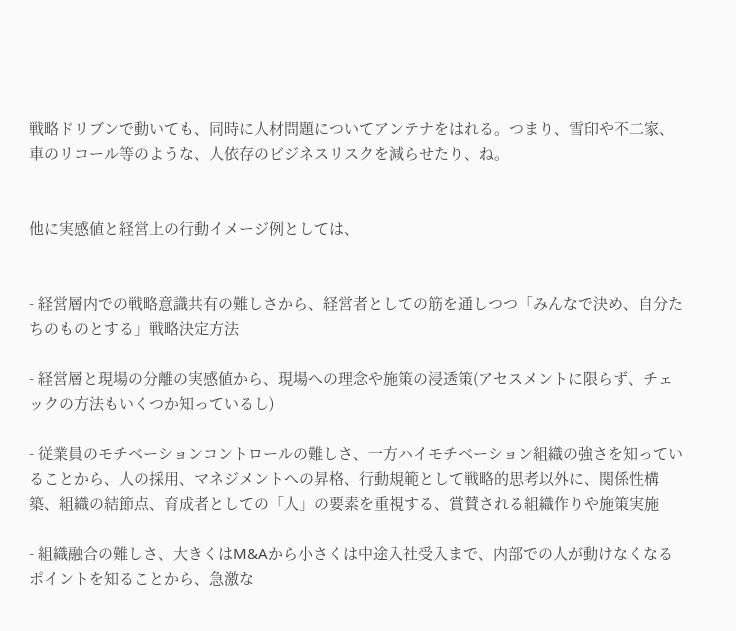戦略ドリブンで動いても、同時に人材問題についてアンテナをはれる。つまり、雪印や不二家、車のリコール等のような、人依存のビジネスリスクを減らせたり、ね。


他に実感値と経営上の行動イメージ例としては、


- 経営層内での戦略意識共有の難しさから、経営者としての筋を通しつつ「みんなで決め、自分たちのものとする」戦略決定方法

- 経営層と現場の分離の実感値から、現場への理念や施策の浸透策(アセスメントに限らず、チェックの方法もいくつか知っているし)

- 従業員のモチベーションコントロールの難しさ、一方ハイモチベーション組織の強さを知っていることから、人の採用、マネジメントへの昇格、行動規範として戦略的思考以外に、関係性構築、組織の結節点、育成者としての「人」の要素を重視する、賞賛される組織作りや施策実施

- 組織融合の難しさ、大きくはM&Aから小さくは中途入社受入まで、内部での人が動けなくなるポイントを知ることから、急激な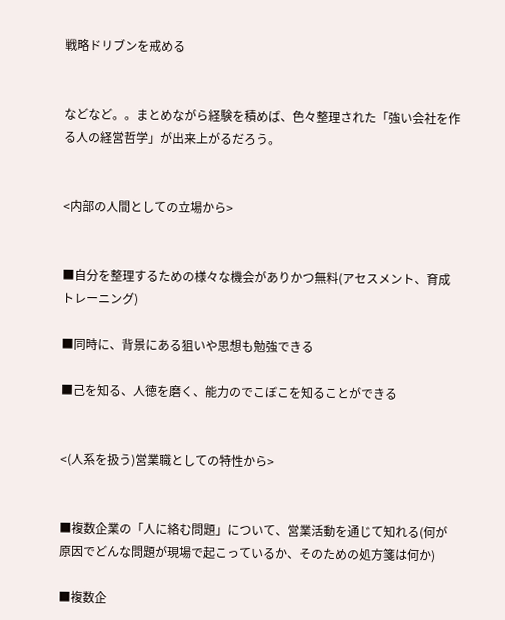戦略ドリブンを戒める


などなど。。まとめながら経験を積めば、色々整理された「強い会社を作る人の経営哲学」が出来上がるだろう。


<内部の人間としての立場から>


■自分を整理するための様々な機会がありかつ無料(アセスメント、育成トレーニング)

■同時に、背景にある狙いや思想も勉強できる

■己を知る、人徳を磨く、能力のでこぼこを知ることができる


<(人系を扱う)営業職としての特性から>


■複数企業の「人に絡む問題」について、営業活動を通じて知れる(何が原因でどんな問題が現場で起こっているか、そのための処方箋は何か)

■複数企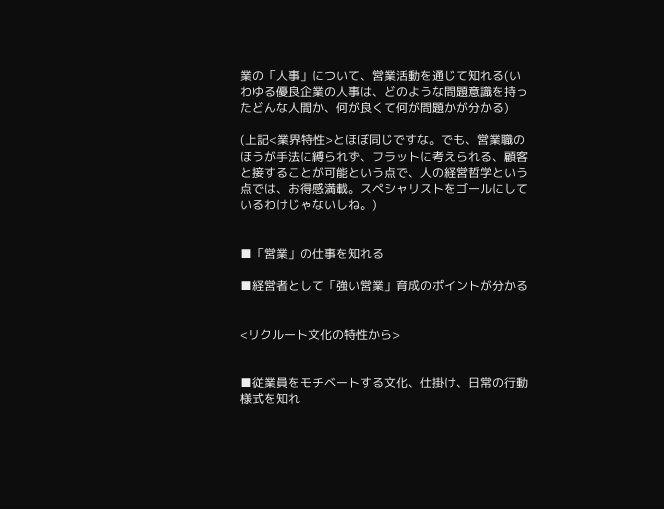業の「人事」について、営業活動を通じて知れる(いわゆる優良企業の人事は、どのような問題意識を持ったどんな人間か、何が良くて何が問題かが分かる)

(上記<業界特性>とほぼ同じですな。でも、営業職のほうが手法に縛られず、フラットに考えられる、顧客と接することが可能という点で、人の経営哲学という点では、お得感満載。スペシャリストをゴールにしているわけじゃないしね。)


■「営業」の仕事を知れる

■経営者として「強い営業」育成のポイントが分かる


<リクルート文化の特性から>


■従業員をモチベートする文化、仕掛け、日常の行動様式を知れ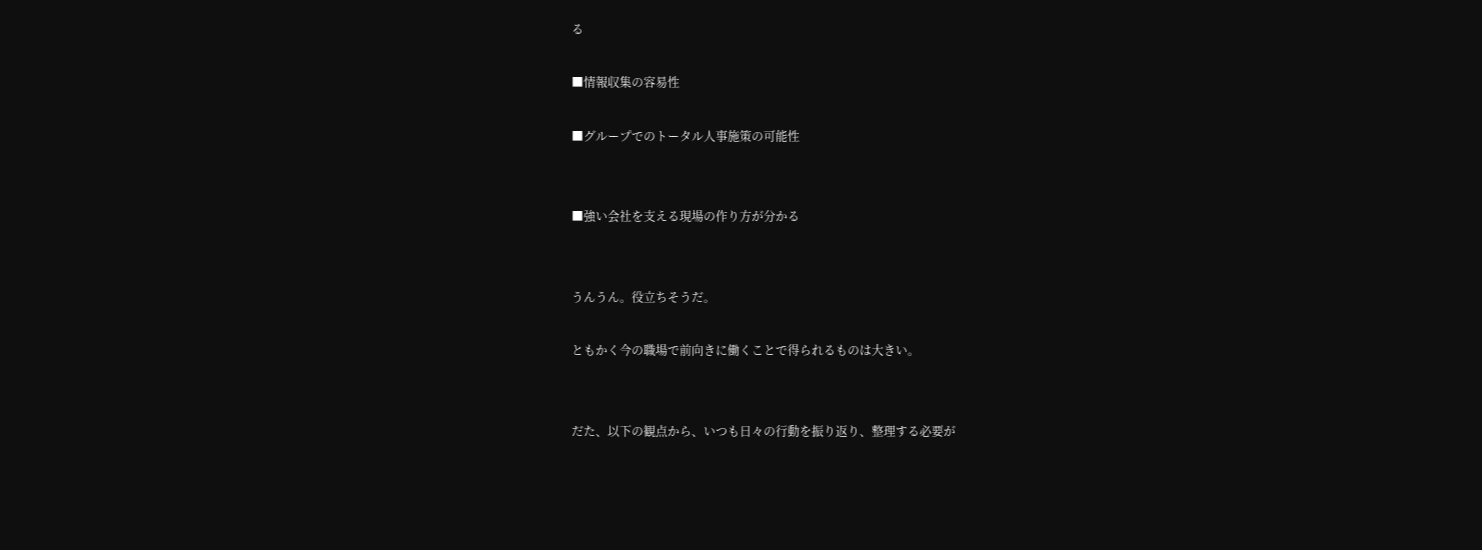る

■情報収集の容易性

■グループでのトータル人事施策の可能性


■強い会社を支える現場の作り方が分かる


うんうん。役立ちそうだ。

ともかく今の職場で前向きに働くことで得られるものは大きい。


だた、以下の観点から、いつも日々の行動を振り返り、整理する必要が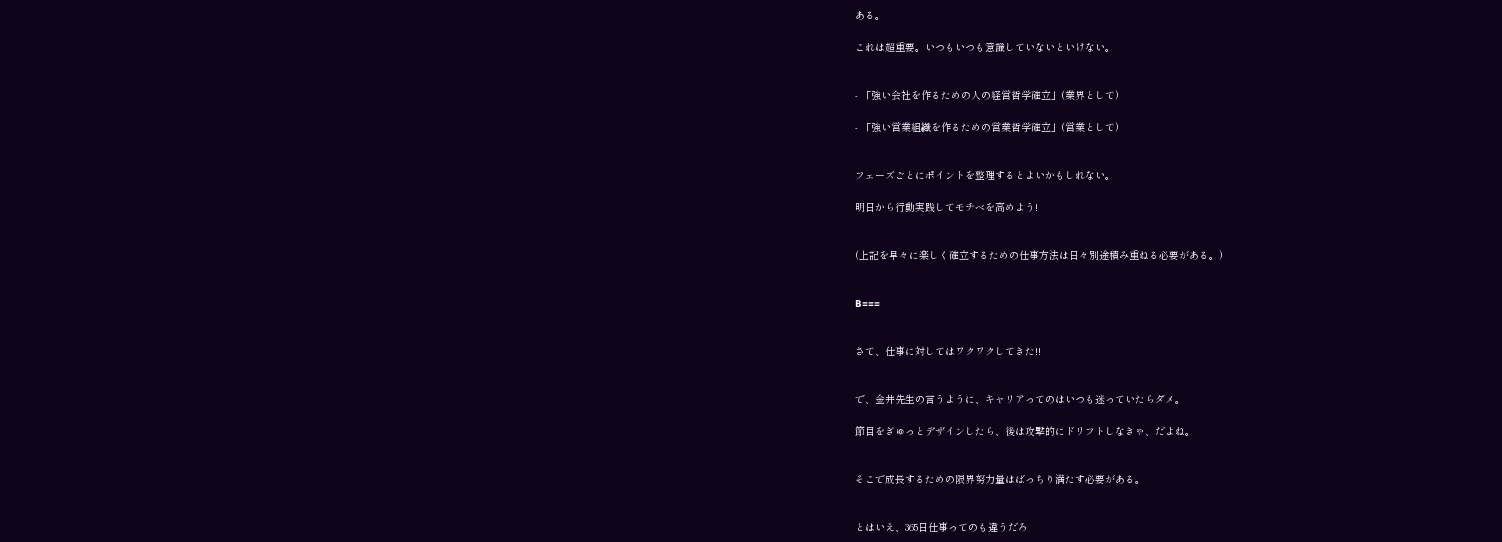ある。

これは超重要。いつもいつも意識していないといけない。


- 「強い会社を作るための人の経営哲学確立」(業界として)

- 「強い営業組織を作るための営業哲学確立」(営業として)


フェーズごとにポイントを整理するとよいかもしれない。

明日から行動実践してモチベを高めよう!


(上記を早々に楽しく確立するための仕事方法は日々別途積み重ねる必要がある。)


B===


さて、仕事に対してはワクワクしてきた!!


で、金井先生の言うように、キャリアってのはいつも迷っていたらダメ。

節目をぎゅっとデザインしたら、後は攻撃的にドリフトしなきゃ、だよね。


そこで成長するための限界努力量はばっちり満たす必要がある。


とはいえ、365日仕事ってのも違うだろ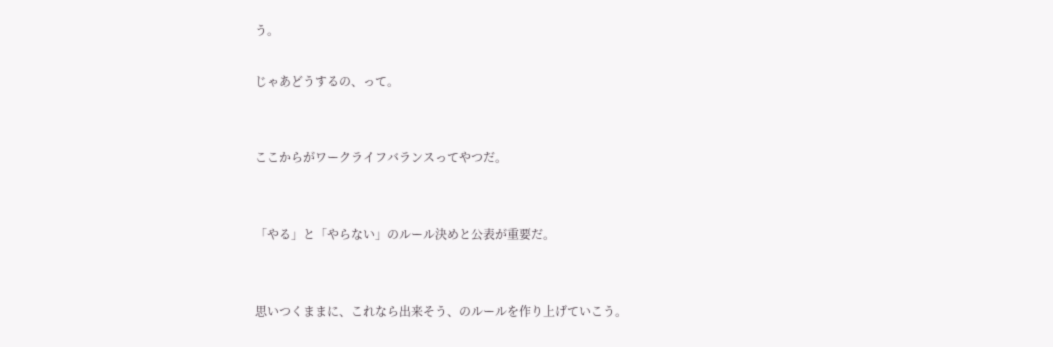う。

じゃあどうするの、って。


ここからがワークライフバランスってやつだ。


「やる」と「やらない」のルール決めと公表が重要だ。


思いつくままに、これなら出来そう、のルールを作り上げていこう。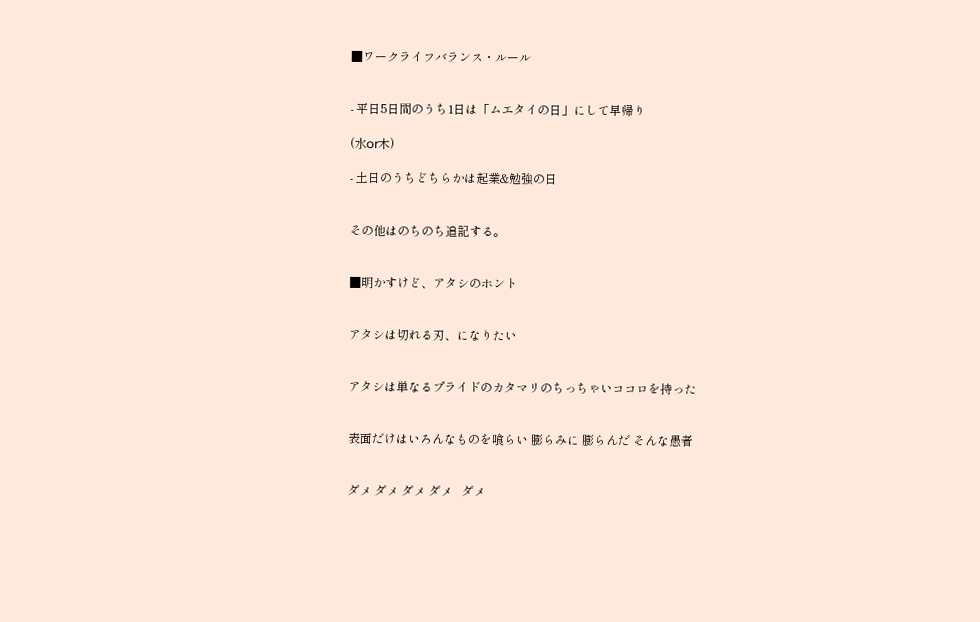■ワークライフバランス・ルール


- 平日5日間のうち1日は「ムエタイの日」にして早帰り

(水or木)

- 土日のうちどちらかは起業&勉強の日


その他はのちのち追記する。


■明かすけど、アタシのホント


アタシは切れる刃、になりたい


アタシは単なるプライドのカタマリのちっちゃいココロを持った


表面だけはいろんなものを喰らい 膨らみに 膨らんだ そんな愚者


ダメ ダメ ダメ ダメ   ダメ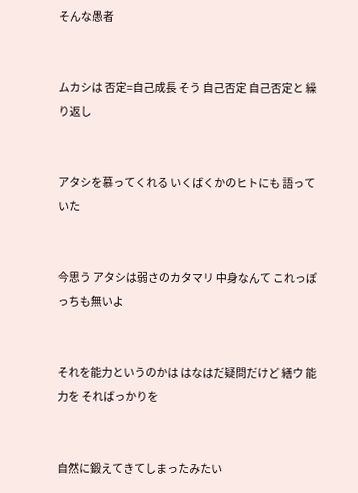そんな愚者


ムカシは 否定=自己成長 そう 自己否定 自己否定と 繰り返し


アタシを慕ってくれる いくばくかのヒトにも 語っていた


今思う アタシは弱さのカタマリ 中身なんて これっぽっちも無いよ


それを能力というのかは はなはだ疑問だけど 繕ウ 能力を そればっかりを


自然に鍛えてきてしまったみたい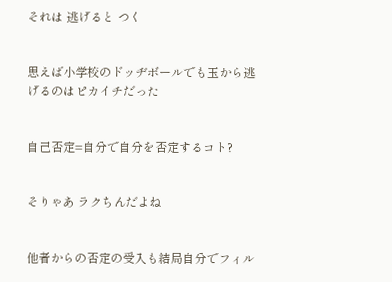それは 逃げると つく


思えば小学校のドッヂボールでも玉から逃げるのはピカイチだった


自己否定=自分で自分を否定するコト?


そりゃあ ラクちんだよね


他者からの否定の受入も結局自分でフィル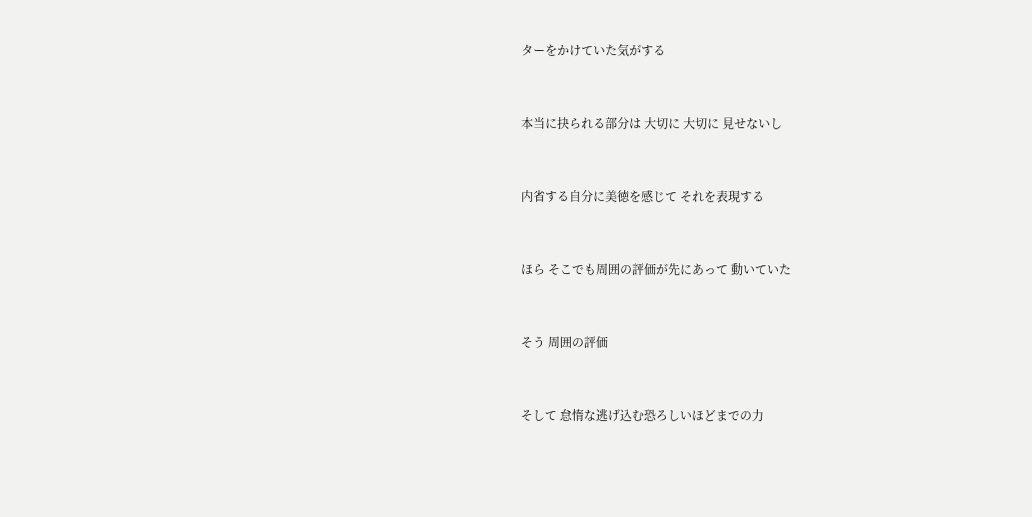ターをかけていた気がする


本当に抉られる部分は 大切に 大切に 見せないし


内省する自分に美徳を感じて それを表現する


ほら そこでも周囲の評価が先にあって 動いていた


そう 周囲の評価


そして 怠惰な逃げ込む恐ろしいほどまでの力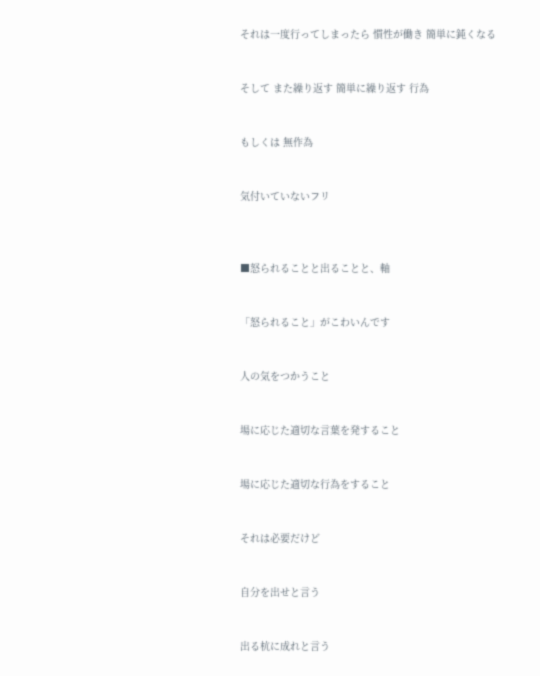それは一度行ってしまったら 慣性が働き 簡単に鈍くなる


そして また繰り返す 簡単に繰り返す 行為


もしくは 無作為


気付いていないフリ



■怒られることと出ることと、軸


「怒られること」がこわいんです


人の気をつかうこと


場に応じた適切な言葉を発すること


場に応じた適切な行為をすること


それは必要だけど


自分を出せと言う


出る杭に成れと言う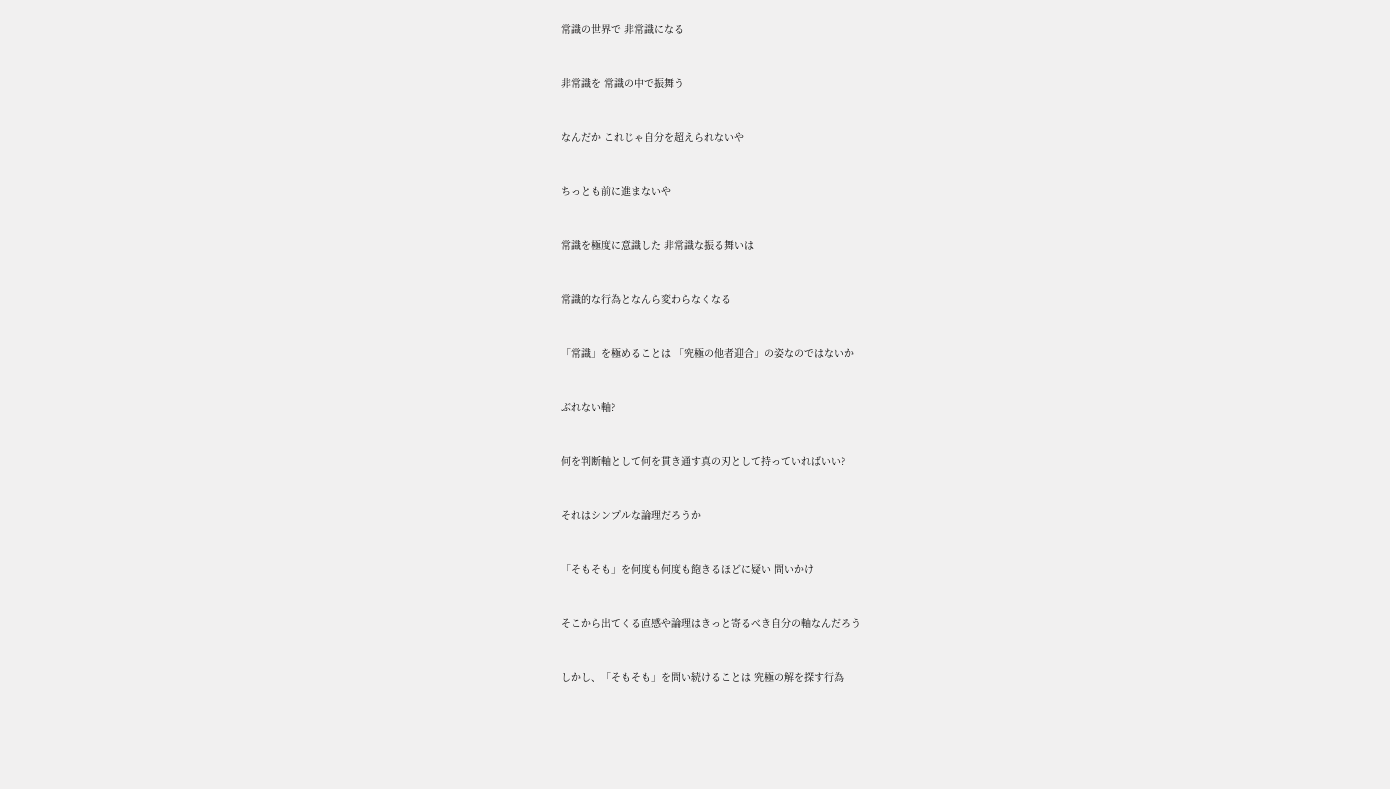常識の世界で 非常識になる


非常識を 常識の中で振舞う


なんだか これじゃ自分を超えられないや


ちっとも前に進まないや


常識を極度に意識した 非常識な振る舞いは


常識的な行為となんら変わらなくなる


「常識」を極めることは 「究極の他者迎合」の姿なのではないか


ぶれない軸?


何を判断軸として何を貫き通す真の刃として持っていればいい?


それはシンプルな論理だろうか


「そもそも」を何度も何度も飽きるほどに疑い 問いかけ


そこから出てくる直感や論理はきっと寄るべき自分の軸なんだろう


しかし、「そもそも」を問い続けることは 究極の解を探す行為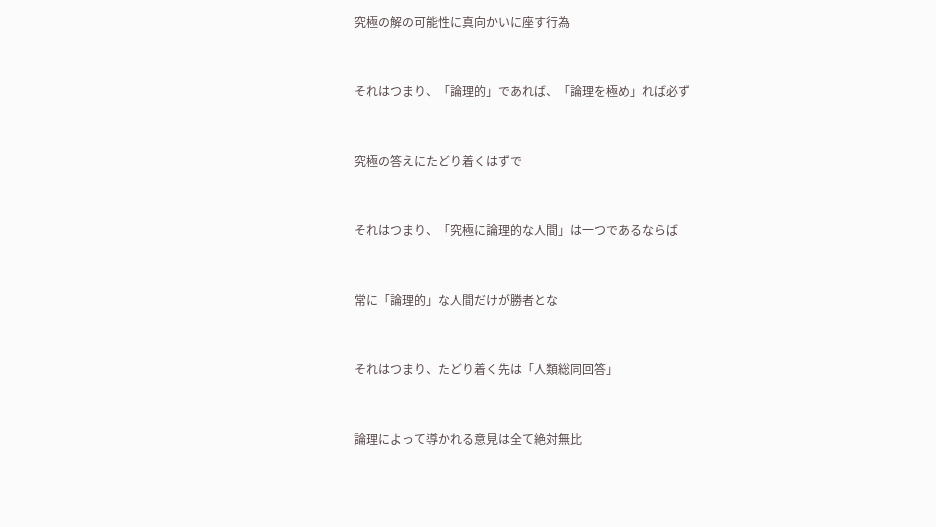究極の解の可能性に真向かいに座す行為


それはつまり、「論理的」であれば、「論理を極め」れば必ず


究極の答えにたどり着くはずで


それはつまり、「究極に論理的な人間」は一つであるならば


常に「論理的」な人間だけが勝者とな


それはつまり、たどり着く先は「人類総同回答」


論理によって導かれる意見は全て絶対無比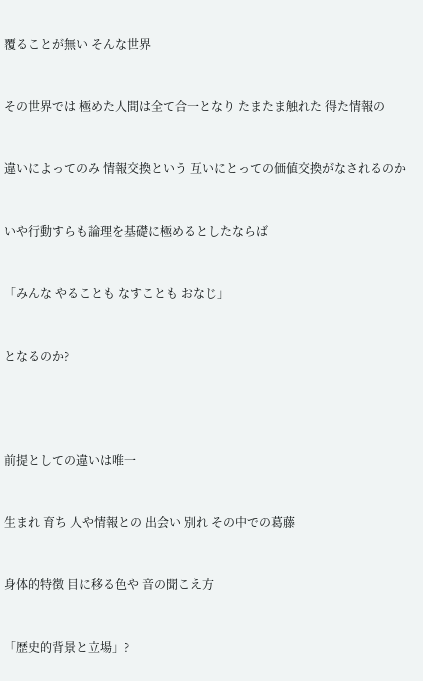覆ることが無い そんな世界


その世界では 極めた人間は全て合一となり たまたま触れた 得た情報の


違いによってのみ 情報交換という 互いにとっての価値交換がなされるのか


いや行動すらも論理を基礎に極めるとしたならば


「みんな やることも なすことも おなじ」


となるのか?




前提としての違いは唯一


生まれ 育ち 人や情報との 出会い 別れ その中での葛藤


身体的特徴 目に移る色や 音の聞こえ方


「歴史的背景と立場」?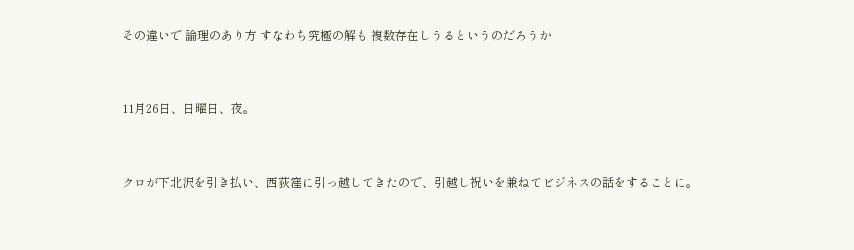その違いで 論理のあり方 すなわち究極の解も 複数存在しうるというのだろうか


11月26日、日曜日、夜。


クロが下北沢を引き払い、西荻窪に引っ越してきたので、引越し祝いを兼ねてビジネスの話をすることに。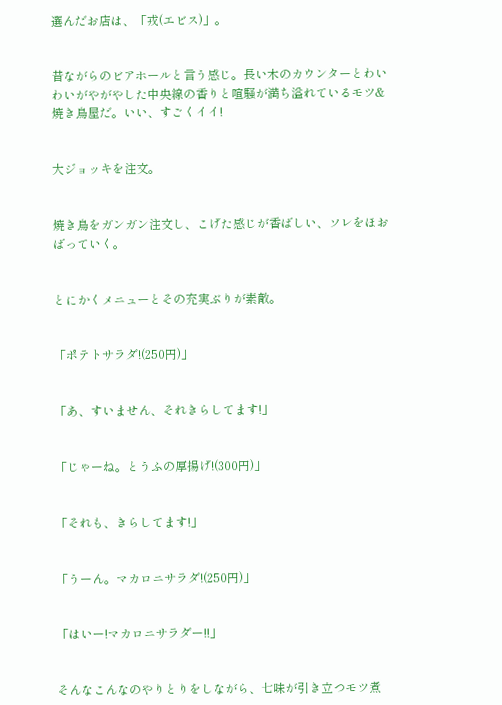選んだお店は、「戎(エビス)」。


昔ながらのビアホールと言う感じ。長い木のカウンターとわいわいがやがやした中央線の香りと喧騒が満ち溢れているモツ&焼き鳥屋だ。いい、すごくイイ!


大ジョッキを注文。


焼き鳥をガンガン注文し、こげた感じが香ばしい、ソレをほおばっていく。


とにかくメニューとその充実ぶりが素敵。


「ポテトサラダ!(250円)」


「あ、すいません、それきらしてます!」


「じゃーね。とうふの厚揚げ!(300円)」


「それも、きらしてます!」


「うーん。マカロニサラダ!(250円)」


「はいー!マカロニサラダー!!」


そんなこんなのやりとりをしながら、七味が引き立つモツ煮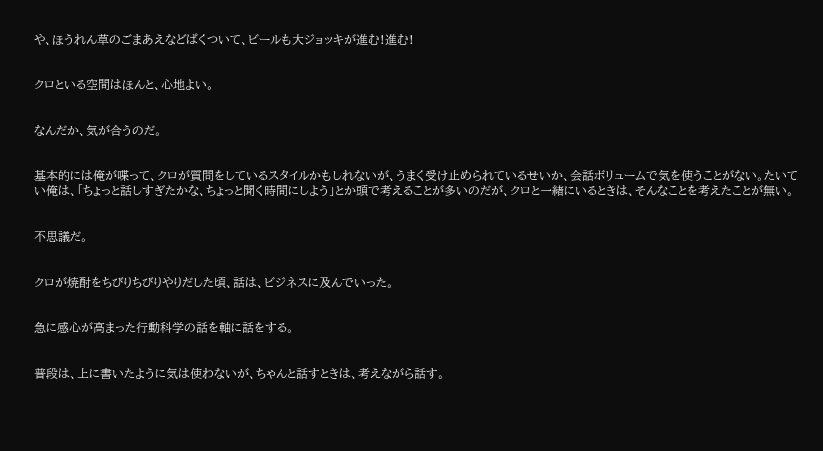や、ほうれん草のごまあえなどぱくついて、ビールも大ジョッキが進む!進む!


クロといる空間はほんと、心地よい。


なんだか、気が合うのだ。


基本的には俺が喋って、クロが質問をしているスタイルかもしれないが、うまく受け止められているせいか、会話ボリュームで気を使うことがない。たいてい俺は、「ちょっと話しすぎたかな、ちょっと聞く時間にしよう」とか頭で考えることが多いのだが、クロと一緒にいるときは、そんなことを考えたことが無い。


不思議だ。


クロが焼酎をちびりちびりやりだした頃、話は、ビジネスに及んでいった。


急に感心が高まった行動科学の話を軸に話をする。


普段は、上に書いたように気は使わないが、ちゃんと話すときは、考えながら話す。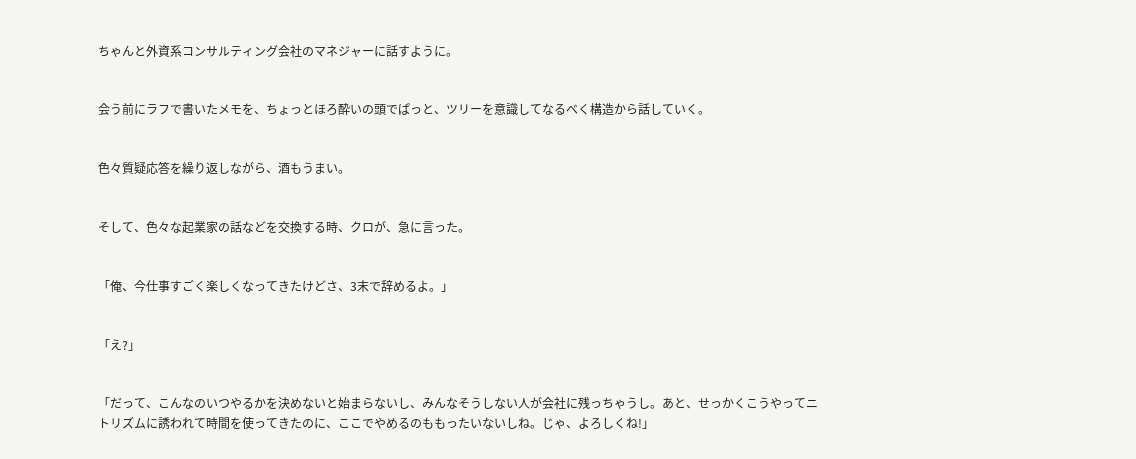ちゃんと外資系コンサルティング会社のマネジャーに話すように。


会う前にラフで書いたメモを、ちょっとほろ酔いの頭でぱっと、ツリーを意識してなるべく構造から話していく。


色々質疑応答を繰り返しながら、酒もうまい。


そして、色々な起業家の話などを交換する時、クロが、急に言った。


「俺、今仕事すごく楽しくなってきたけどさ、3末で辞めるよ。」


「え?」


「だって、こんなのいつやるかを決めないと始まらないし、みんなそうしない人が会社に残っちゃうし。あと、せっかくこうやってニトリズムに誘われて時間を使ってきたのに、ここでやめるのももったいないしね。じゃ、よろしくね!」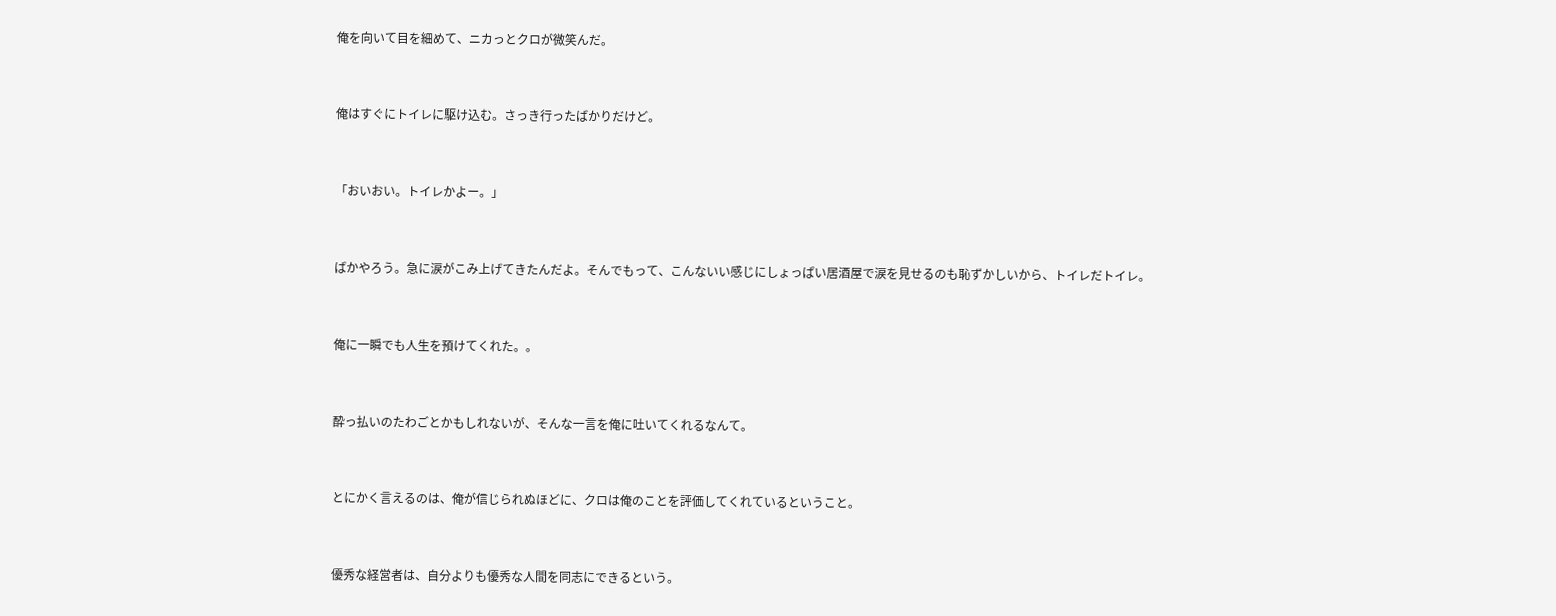俺を向いて目を細めて、ニカっとクロが微笑んだ。


俺はすぐにトイレに駆け込む。さっき行ったばかりだけど。


「おいおい。トイレかよー。」


ばかやろう。急に涙がこみ上げてきたんだよ。そんでもって、こんないい感じにしょっぱい居酒屋で涙を見せるのも恥ずかしいから、トイレだトイレ。


俺に一瞬でも人生を預けてくれた。。


酔っ払いのたわごとかもしれないが、そんな一言を俺に吐いてくれるなんて。


とにかく言えるのは、俺が信じられぬほどに、クロは俺のことを評価してくれているということ。


優秀な経営者は、自分よりも優秀な人間を同志にできるという。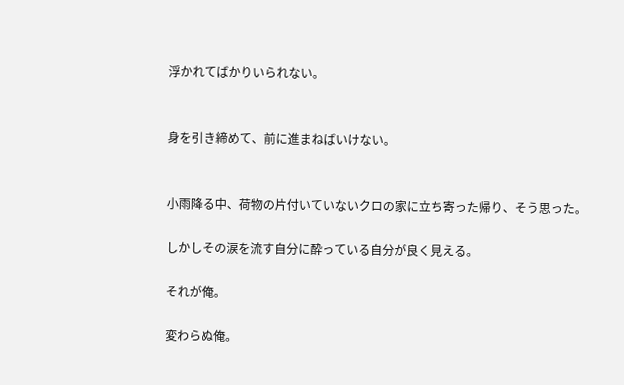浮かれてばかりいられない。


身を引き締めて、前に進まねばいけない。


小雨降る中、荷物の片付いていないクロの家に立ち寄った帰り、そう思った。

しかしその涙を流す自分に酔っている自分が良く見える。

それが俺。

変わらぬ俺。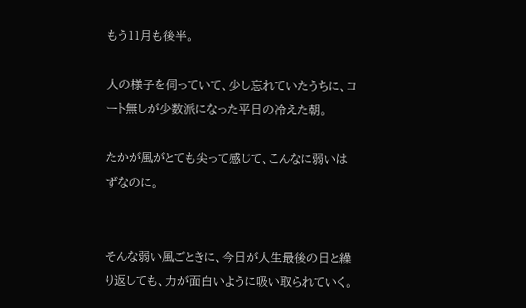もう11月も後半。

人の様子を伺っていて、少し忘れていたうちに、コート無しが少数派になった平日の冷えた朝。

たかが風がとても尖って感じて、こんなに弱いはずなのに。


そんな弱い風ごときに、今日が人生最後の日と繰り返しても、力が面白いように吸い取られていく。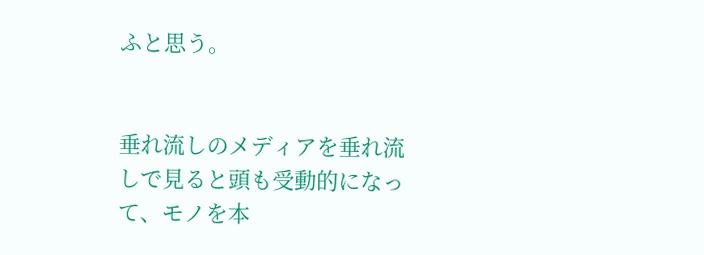ふと思う。


垂れ流しのメディアを垂れ流しで見ると頭も受動的になって、モノを本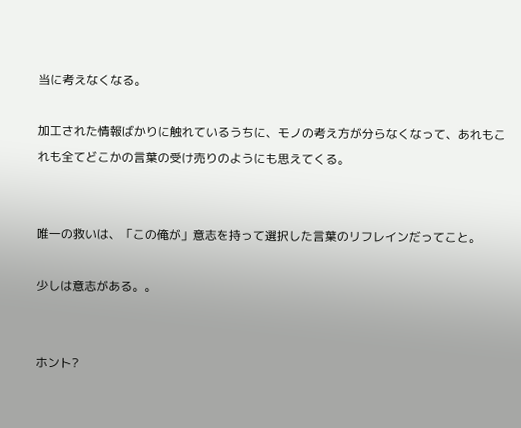当に考えなくなる。

加工された情報ばかりに触れているうちに、モノの考え方が分らなくなって、あれもこれも全てどこかの言葉の受け売りのようにも思えてくる。


唯一の救いは、「この俺が」意志を持って選択した言葉のリフレインだってこと。

少しは意志がある。。


ホント?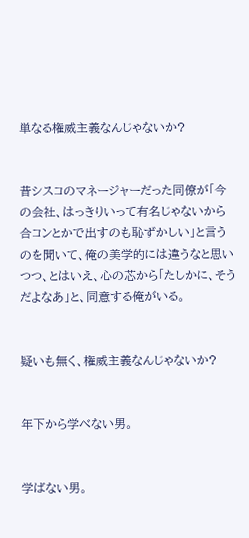単なる権威主義なんじゃないか?


昔シスコのマネージャーだった同僚が「今の会社、はっきりいって有名じゃないから合コンとかで出すのも恥ずかしい」と言うのを聞いて、俺の美学的には違うなと思いつつ、とはいえ、心の芯から「たしかに、そうだよなあ」と、同意する俺がいる。


疑いも無く、権威主義なんじゃないか?


年下から学べない男。


学ばない男。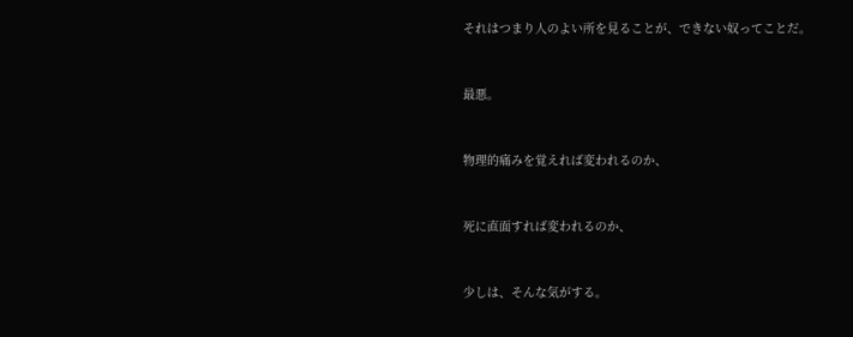それはつまり人のよい所を見ることが、できない奴ってことだ。


最悪。


物理的痛みを覚えれば変われるのか、


死に直面すれば変われるのか、


少しは、そんな気がする。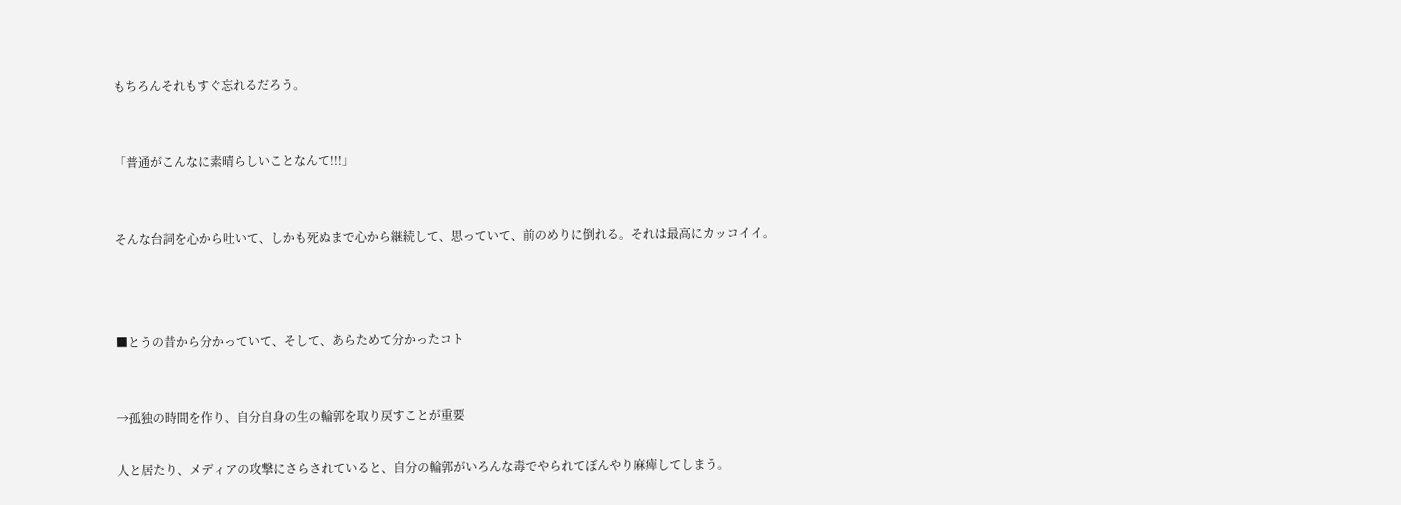もちろんそれもすぐ忘れるだろう。


「普通がこんなに素晴らしいことなんて!!!」


そんな台詞を心から吐いて、しかも死ぬまで心から継続して、思っていて、前のめりに倒れる。それは最高にカッコイイ。



■とうの昔から分かっていて、そして、あらためて分かったコト


→孤独の時間を作り、自分自身の生の輪郭を取り戻すことが重要

人と居たり、メディアの攻撃にさらされていると、自分の輪郭がいろんな毒でやられてぼんやり麻痺してしまう。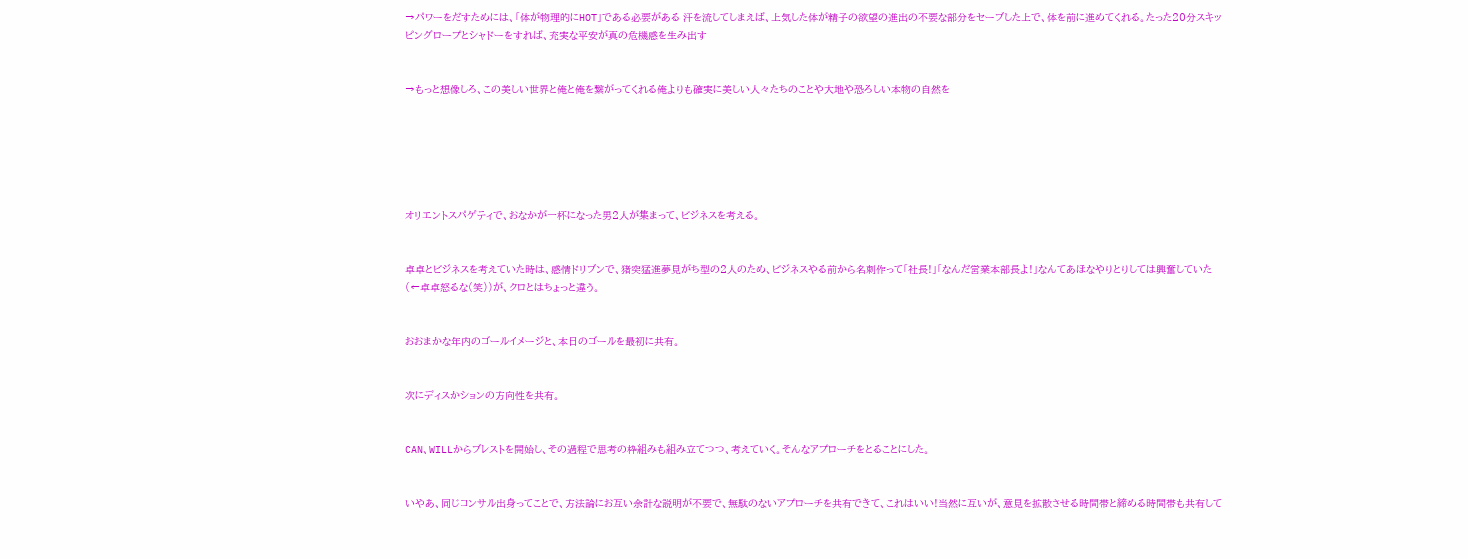→パワーをだすためには、「体が物理的にHOT」である必要がある 汗を流してしまえば、上気した体が精子の欲望の進出の不要な部分をセーブした上で、体を前に進めてくれる。たった20分スキッピングロープとシャドーをすれば、充実な平安が真の危機感を生み出す


→もっと想像しろ、この美しい世界と俺と俺を繋がってくれる俺よりも確実に美しい人々たちのことや大地や恐ろしい本物の自然を






オリエントスパゲティで、おなかが一杯になった男2人が集まって、ビジネスを考える。


卓卓とビジネスを考えていた時は、感情ドリブンで、猪突猛進夢見がち型の2人のため、ビジネスやる前から名刺作って「社長!」「なんだ営業本部長よ!」なんてあほなやりとりしては興奮していた(←卓卓怒るな(笑))が、クロとはちょっと違う。


おおまかな年内のゴールイメージと、本日のゴールを最初に共有。


次にディスかションの方向性を共有。


CAN、WILLからブレストを開始し、その過程で思考の枠組みも組み立てつつ、考えていく。そんなアプローチをとることにした。


いやあ、同じコンサル出身ってことで、方法論にお互い余計な説明が不要で、無駄のないアプローチを共有できて、これはいい!当然に互いが、意見を拡散させる時間帯と締める時間帯も共有して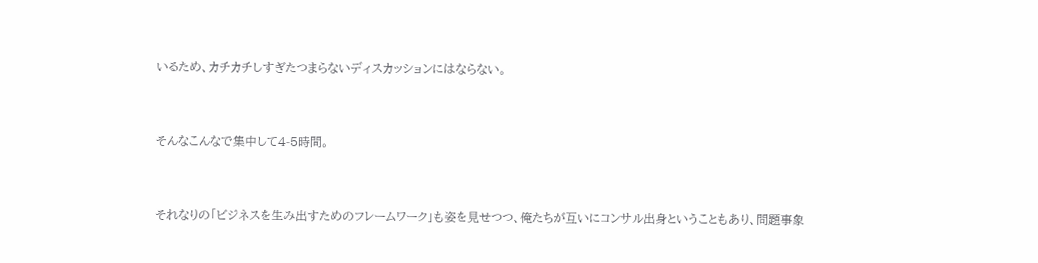いるため、カチカチしすぎたつまらないディスカッションにはならない。


そんなこんなで集中して4-5時間。


それなりの「ビジネスを生み出すためのフレームワーク」も姿を見せつつ、俺たちが互いにコンサル出身ということもあり、問題事象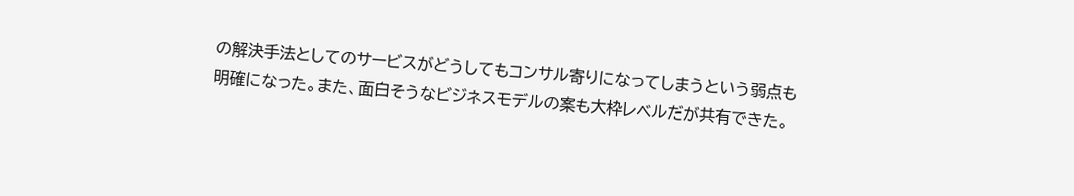の解決手法としてのサービスがどうしてもコンサル寄りになってしまうという弱点も明確になった。また、面白そうなビジネスモデルの案も大枠レベルだが共有できた。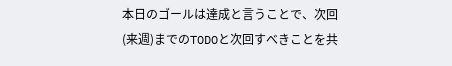本日のゴールは達成と言うことで、次回(来週)までのTODOと次回すべきことを共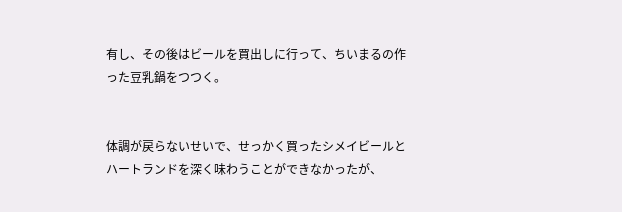有し、その後はビールを買出しに行って、ちいまるの作った豆乳鍋をつつく。


体調が戻らないせいで、せっかく買ったシメイビールとハートランドを深く味わうことができなかったが、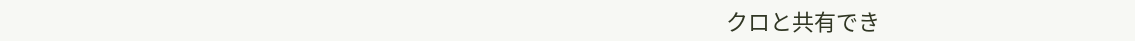クロと共有でき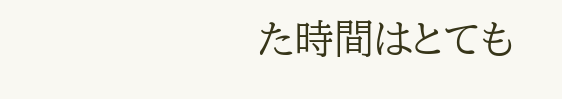た時間はとても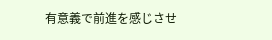有意義で前進を感じさせ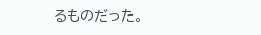るものだった。